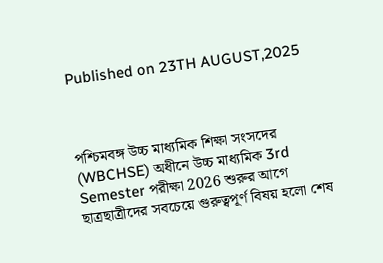Published on 23TH AUGUST,2025



পশ্চিমবঙ্গ উচ্চ মাধ্যমিক শিক্ষা সংসদের (WBCHSE) অধীনে উচ্চ মাধ্যমিক 3rd Semester পরীক্ষা 2026 শুরুর আগে ছাত্রছাত্রীদের সবচেয়ে গুরুত্বপূর্ণ বিষয় হলো শেষ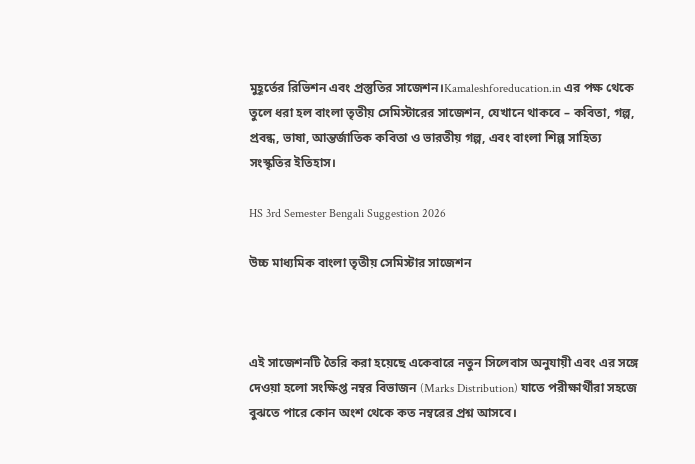মুহূর্তের রিভিশন এবং প্রস্তুতির সাজেশন।Kamaleshforeducation.in এর পক্ষ থেকে  তুলে ধরা হল বাংলা তৃতীয় সেমিস্টারের সাজেশন, যেখানে থাকবে – কবিতা, গল্প, প্রবন্ধ, ভাষা, আন্তর্জাতিক কবিতা ও ভারতীয় গল্প, এবং বাংলা শিল্প সাহিত্য সংস্কৃতির ইতিহাস।

HS 3rd Semester Bengali Suggestion 2026

উচ্চ মাধ্যমিক বাংলা তৃতীয় সেমিস্টার সাজেশন



এই সাজেশনটি তৈরি করা হয়েছে একেবারে নতুন সিলেবাস অনুযায়ী এবং এর সঙ্গে দেওয়া হলো সংক্ষিপ্ত নম্বর বিভাজন (Marks Distribution) যাতে পরীক্ষার্থীরা সহজে বুঝতে পারে কোন অংশ থেকে কত নম্বরের প্রশ্ন আসবে।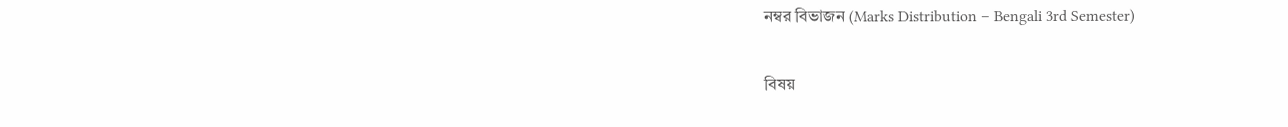নম্বর বিভাজন (Marks Distribution – Bengali 3rd Semester)

বিষয়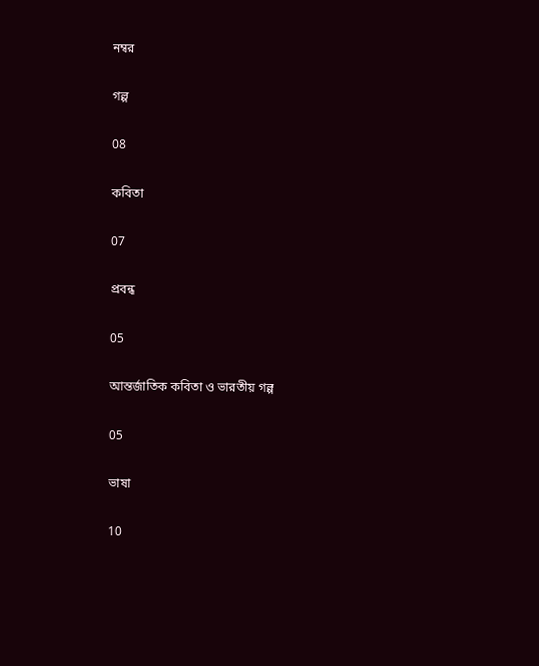নম্বর

গল্প

08

কবিতা

07

প্রবন্ধ

05

আন্তর্জাতিক কবিতা ও ভারতীয় গল্প

05

ভাষা

10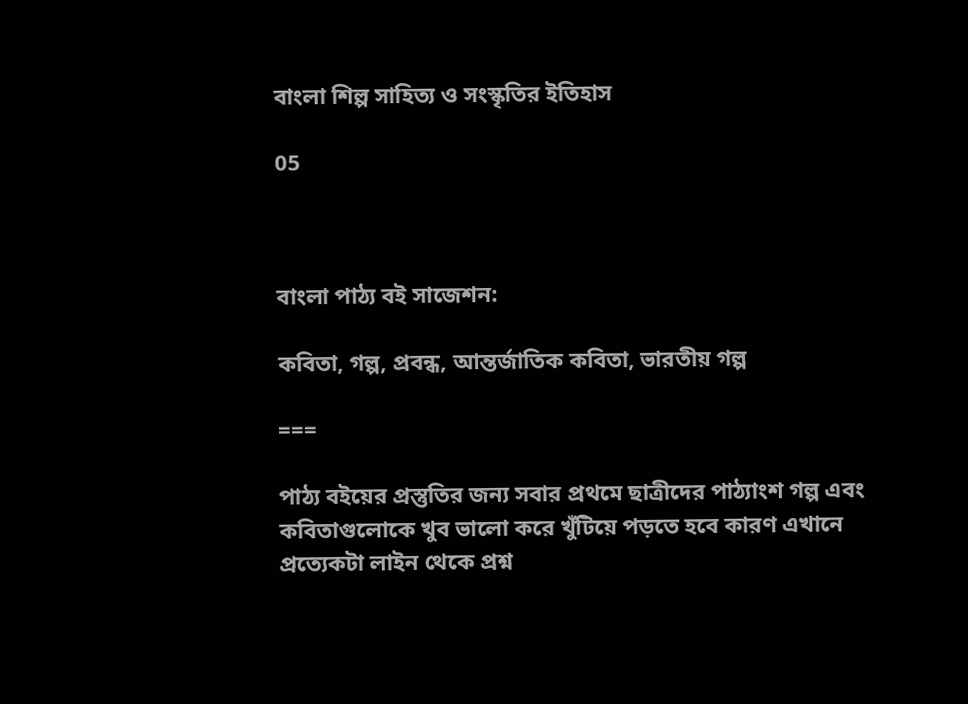বাংলা শিল্প সাহিত্য ও সংস্কৃতির ইতিহাস

05



বাংলা পাঠ্য বই সাজেশন:

কবিতা, গল্প, প্রবন্ধ, আন্তর্জাতিক কবিতা, ভারতীয় গল্প

===

পাঠ্য বইয়ের প্রস্তুতির জন্য সবার প্রথমে ছাত্রীদের পাঠ্যাংশ গল্প এবং কবিতাগুলোকে খুব ভালো করে খুঁটিয়ে পড়তে হবে কারণ এখানে প্রত্যেকটা লাইন থেকে প্রশ্ন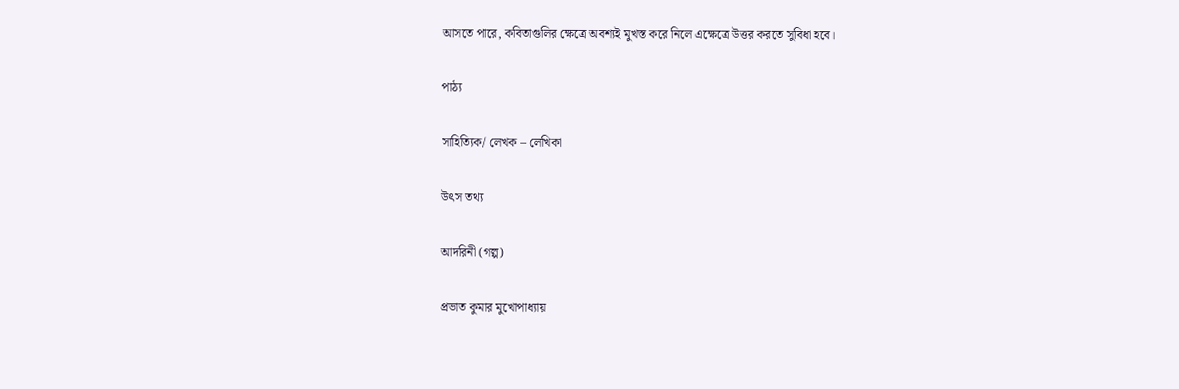আসতে পারে, কবিতাগুলির ক্ষেত্রে অবশ্যই মুখস্ত করে নিলে এক্ষেত্রে উত্তর করতে সুবিধা হবে।

পাঠ্য

সাহিত্যিক/ লেখক – লেখিকা

উৎস তথ্য

আদরিনী (গল্প)

প্রভাত কুমার মুখোপাধ্যায়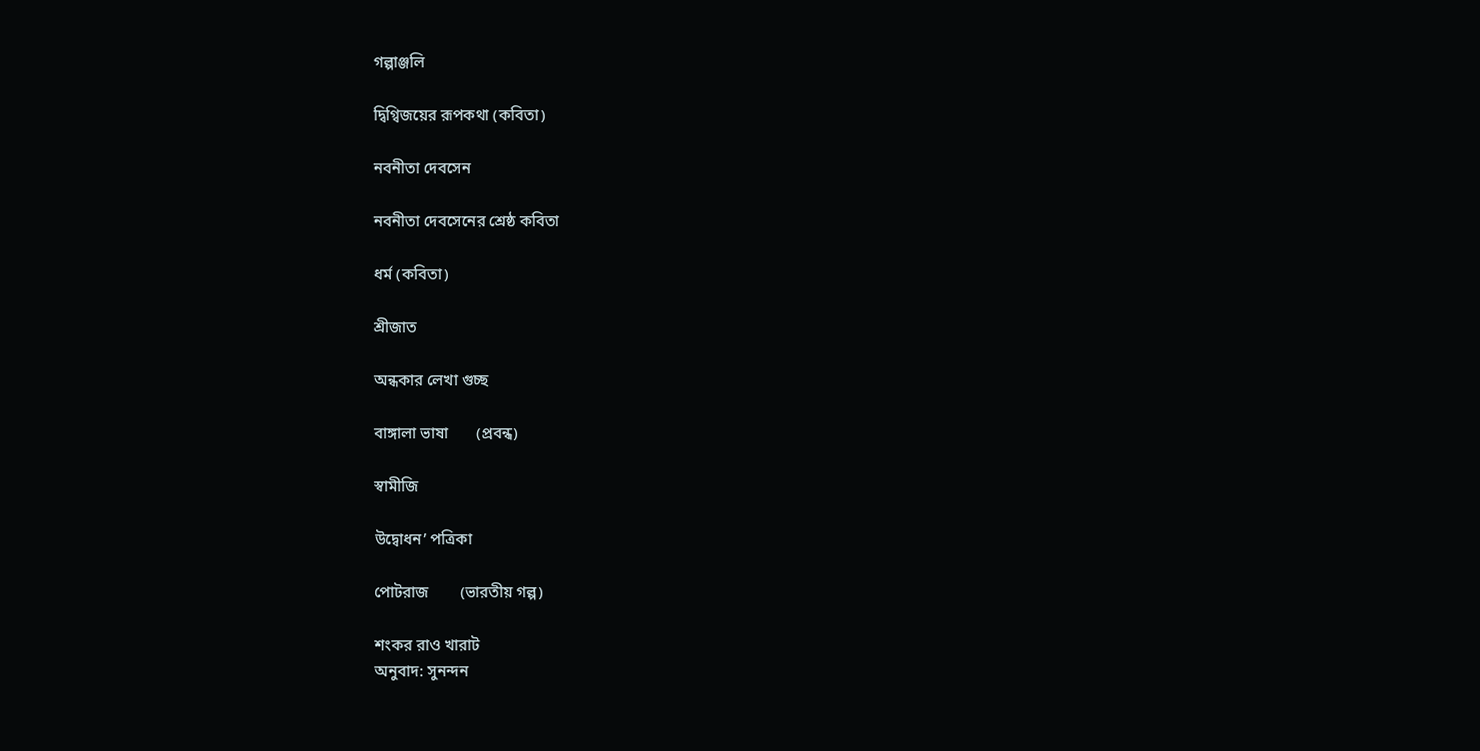গল্পাঞ্জলি

দ্বিগ্বিজয়ের রূপকথা (কবিতা)

নবনীতা দেবসেন

নবনীতা দেবসেনের শ্রেষ্ঠ কবিতা

ধর্ম (কবিতা)

শ্রীজাত

অন্ধকার লেখা গুচ্ছ

বাঙ্গালা ভাষা       (প্রবন্ধ)

স্বামীজি

উদ্বোধন’ পত্রিকা

পোটরাজ        (ভারতীয় গল্প)

শংকর রাও খারাট
অনুবাদ: সুনন্দন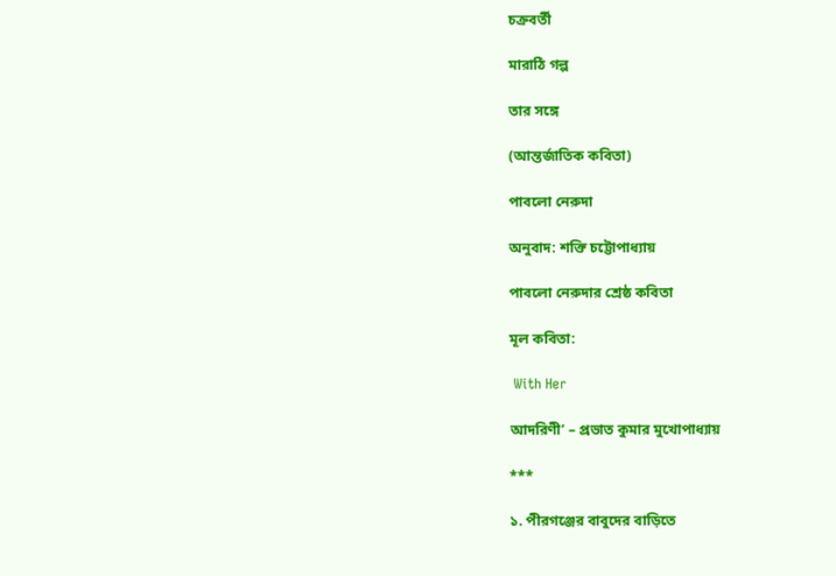চক্রবর্তী

মারাঠি গল্প

তার সঙ্গে

(আন্তর্জাতিক কবিতা)

পাবলো নেরুদা

অনুবাদ: শক্তি চট্টোপাধ্যায়

পাবলো নেরুদার শ্রেষ্ঠ কবিতা

মূল কবিতা:

 With Her

আদরিণী’ – প্রভাত কুমার মুখোপাধ্যায়

***

১. পীরগঞ্জের বাবুদের বাড়িতে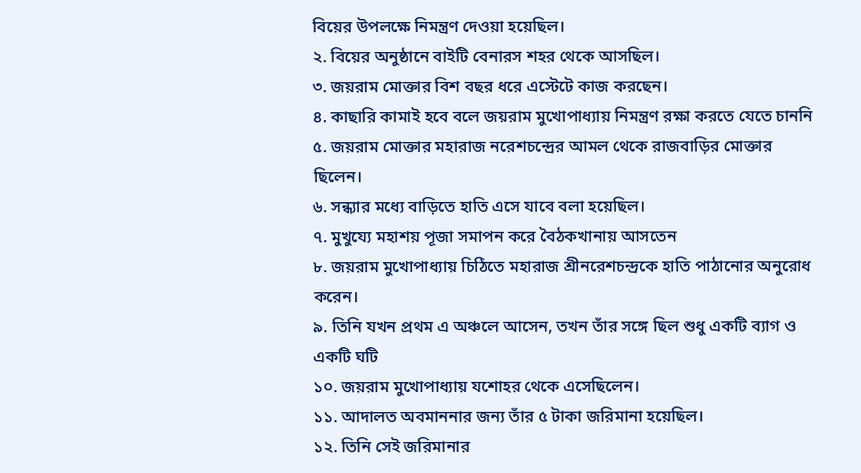বিয়ের উপলক্ষে নিমন্ত্রণ দেওয়া হয়েছিল।
২. বিয়ের অনুষ্ঠানে বাইটি বেনারস শহর থেকে আসছিল।
৩. জয়রাম মোক্তার বিশ বছর ধরে এস্টেটে কাজ করছেন।
৪. কাছারি কামাই হবে বলে জয়রাম মুখোপাধ্যায় নিমন্ত্রণ রক্ষা করতে যেতে চাননি
৫. জয়রাম মোক্তার মহারাজ নরেশচন্দ্রের আমল থেকে রাজবাড়ির মোক্তার ছিলেন।
৬. সন্ধ্যার মধ্যে বাড়িতে হাতি এসে যাবে বলা হয়েছিল।
৭. মুখুয্যে মহাশয় পূজা সমাপন করে বৈঠকখানায় আসতেন
৮. জয়রাম মুখোপাধ্যায় চিঠিতে মহারাজ শ্রীনরেশচন্দ্রকে হাতি পাঠানোর অনুরোধ করেন।
৯. তিনি যখন প্রথম এ অঞ্চলে আসেন, তখন তাঁর সঙ্গে ছিল শুধু একটি ব্যাগ ও একটি ঘটি
১০. জয়রাম মুখোপাধ্যায় যশোহর থেকে এসেছিলেন।
১১. আদালত অবমাননার জন্য তাঁর ৫ টাকা জরিমানা হয়েছিল।
১২. তিনি সেই জরিমানার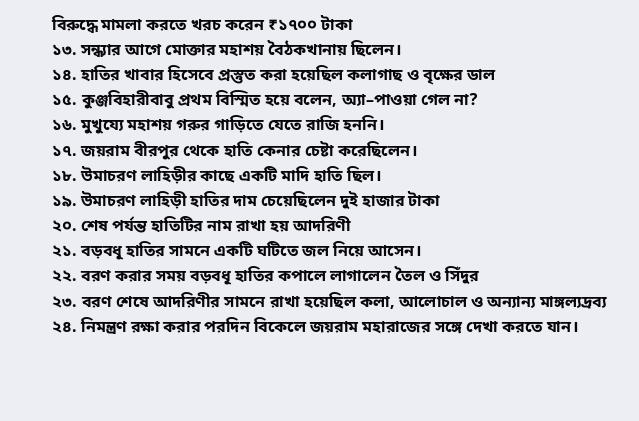বিরুদ্ধে মামলা করতে খরচ করেন ₹১৭০০ টাকা
১৩. সন্ধ্যার আগে মোক্তার মহাশয় বৈঠকখানায় ছিলেন।
১৪. হাতির খাবার হিসেবে প্রস্তুত করা হয়েছিল কলাগাছ ও বৃক্ষের ডাল
১৫. কুঞ্জবিহারীবাবু প্রথম বিস্মিত হয়ে বলেন, অ্যা–পাওয়া গেল না?
১৬. মুখুয্যে মহাশয় গরুর গাড়িতে যেতে রাজি হননি।
১৭. জয়রাম বীরপুর থেকে হাতি কেনার চেষ্টা করেছিলেন।
১৮. উমাচরণ লাহিড়ীর কাছে একটি মাদি হাতি ছিল।
১৯. উমাচরণ লাহিড়ী হাতির দাম চেয়েছিলেন দুই হাজার টাকা
২০. শেষ পর্যন্ত হাতিটির নাম রাখা হয় আদরিণী
২১. বড়বধূ হাতির সামনে একটি ঘটিতে জল নিয়ে আসেন।
২২. বরণ করার সময় বড়বধূ হাতির কপালে লাগালেন তৈল ও সিঁদুর
২৩. বরণ শেষে আদরিণীর সামনে রাখা হয়েছিল কলা, আলোচাল ও অন্যান্য মাঙ্গল্যদ্রব্য
২৪. নিমন্ত্রণ রক্ষা করার পরদিন বিকেলে জয়রাম মহারাজের সঙ্গে দেখা করতে যান।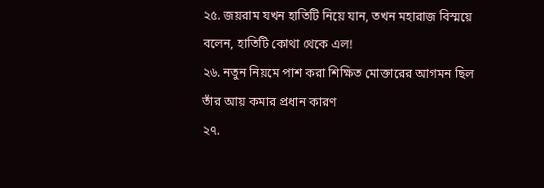২৫. জয়রাম যখন হাতিটি নিয়ে যান, তখন মহারাজ বিস্ময়ে বলেন, হাতিটি কোথা থেকে এল!
২৬. নতুন নিয়মে পাশ করা শিক্ষিত মোক্তারের আগমন ছিল তাঁর আয় কমার প্রধান কারণ
২৭.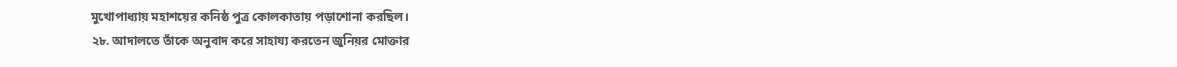মুখোপাধ্যায় মহাশয়ের কনিষ্ঠ পুত্র কোলকাতায় পড়াশোনা করছিল।
২৮. আদালতে তাঁকে অনুবাদ করে সাহায্য করতেন জুনিয়র মোক্তার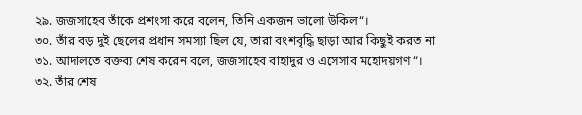২৯. জজসাহেব তাঁকে প্রশংসা করে বলেন, তিনি একজন ভালো উকিল“।
৩০. তাঁর বড় দুই ছেলের প্রধান সমস্যা ছিল যে, তারা বংশবৃদ্ধি ছাড়া আর কিছুই করত না
৩১. আদালতে বক্তব্য শেষ করেন বলে, জজসাহেব বাহাদুর ও এসেসাব মহোদয়গণ“।
৩২. তাঁর শেষ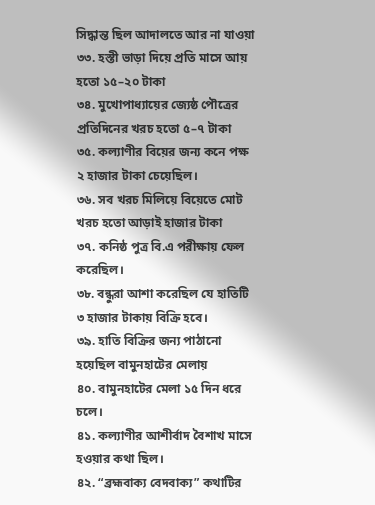সিদ্ধান্ত ছিল আদালতে আর না যাওয়া
৩৩. হস্তী ভাড়া দিয়ে প্রতি মাসে আয় হতো ১৫–২০ টাকা
৩৪. মুখোপাধ্যায়ের জ্যেষ্ঠ পৌত্রের প্রতিদিনের খরচ হতো ৫–৭ টাকা
৩৫. কল্যাণীর বিয়ের জন্য কনে পক্ষ ২ হাজার টাকা চেয়েছিল।
৩৬. সব খরচ মিলিয়ে বিয়েতে মোট খরচ হতো আড়াই হাজার টাকা
৩৭. কনিষ্ঠ পুত্র বি.এ পরীক্ষায় ফেল করেছিল।
৩৮. বন্ধুরা আশা করেছিল যে হাতিটি ৩ হাজার টাকায় বিক্রি হবে।
৩৯. হাতি বিক্রির জন্য পাঠানো হয়েছিল বামুনহাটের মেলায়
৪০. বামুনহাটের মেলা ১৫ দিন ধরে চলে।
৪১. কল্যাণীর আশীর্বাদ বৈশাখ মাসে হওয়ার কথা ছিল।
৪২. “ব্রহ্মবাক্য বেদবাক্য” কথাটির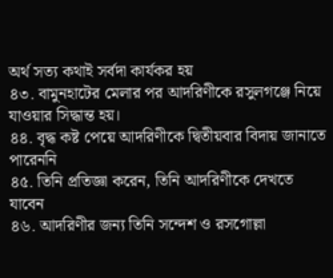অর্থ সত্য কথাই সর্বদা কার্যকর হয়
৪৩. বামুনহাটের মেলার পর আদরিণীকে রসুলগঞ্জে নিয়ে যাওয়ার সিদ্ধান্ত হয়।
৪৪. বৃদ্ধ কষ্ট পেয়ে আদরিণীকে দ্বিতীয়বার বিদায় জানাতে পারেননি
৪৫. তিনি প্রতিজ্ঞা করেন, তিনি আদরিণীকে দেখতে যাবেন
৪৬. আদরিণীর জন্য তিনি সন্দেশ ও রসগোল্লা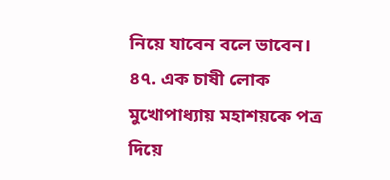নিয়ে যাবেন বলে ভাবেন।
৪৭. এক চাষী লোক মুখোপাধ্যায় মহাশয়কে পত্র দিয়ে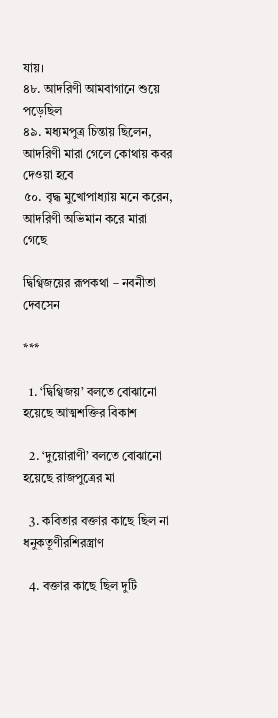যায়।
৪৮. আদরিণী আমবাগানে শুয়ে পড়েছিল
৪৯. মধ্যমপুত্র চিন্তায় ছিলেন, আদরিণী মারা গেলে কোথায় কবর দেওয়া হবে
৫০. বৃদ্ধ মুখোপাধ্যায় মনে করেন, আদরিণী অভিমান করে মারা গেছে

দ্বিগ্বিজয়ের রূপকথা – নবনীতা দেবসেন

***

  1. ‘দ্বিগ্বিজয়’ বলতে বোঝানো হয়েছে আত্মশক্তির বিকাশ

  2. ‘দুয়োরাণী’ বলতে বোঝানো হয়েছে রাজপুত্রের মা

  3. কবিতার বক্তার কাছে ছিল না ধনুকতূণীরশিরস্ত্রাণ

  4. বক্তার কাছে ছিল দুটি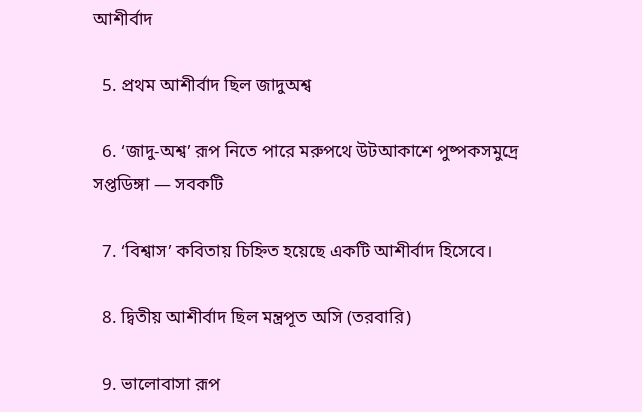আশীর্বাদ

  5. প্রথম আশীর্বাদ ছিল জাদুঅশ্ব

  6. ‘জাদু-অশ্ব’ রূপ নিতে পারে মরুপথে উটআকাশে পুষ্পকসমুদ্রে সপ্তডিঙ্গা — সবকটি

  7. ‘বিশ্বাস’ কবিতায় চিহ্নিত হয়েছে একটি আশীর্বাদ হিসেবে।

  8. দ্বিতীয় আশীর্বাদ ছিল মন্ত্রপূত অসি (তরবারি)

  9. ভালোবাসা রূপ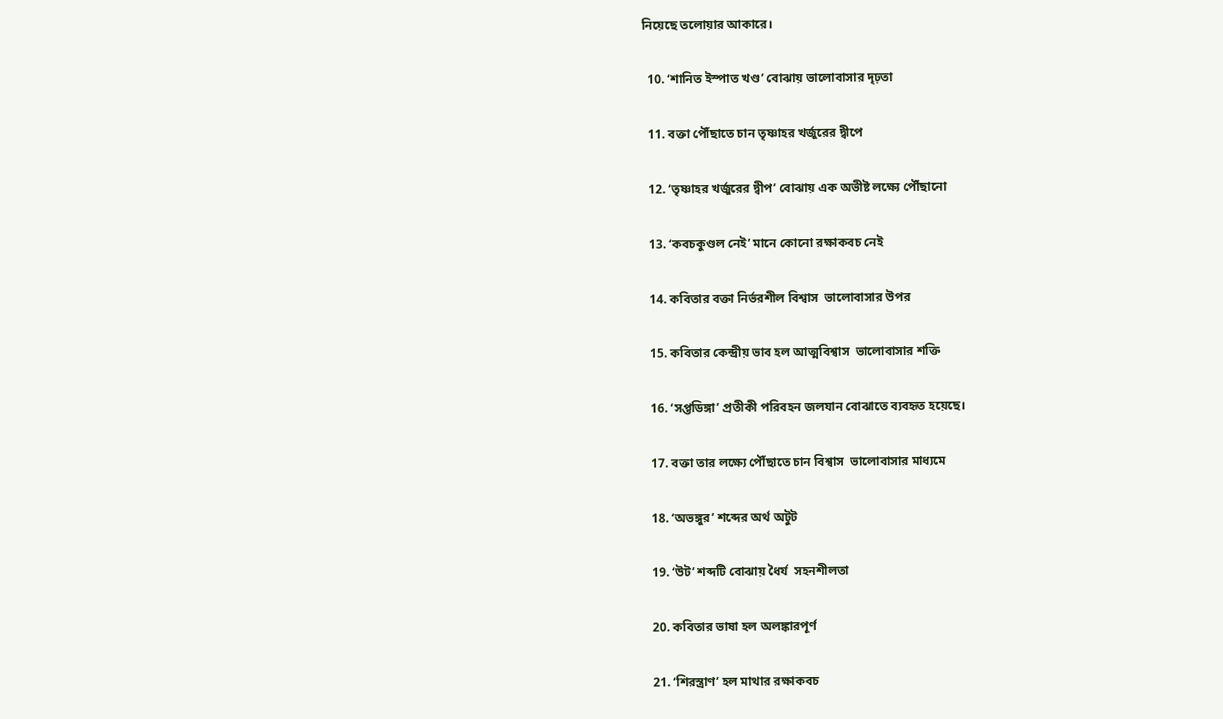নিয়েছে তলোয়ার আকারে।

  10. ‘শানিত ইস্পাত খণ্ড’ বোঝায় ভালোবাসার দৃঢ়তা

  11. বক্তা পৌঁছাতে চান তৃষ্ণাহর খর্জুরের দ্বীপে

  12. ‘তৃষ্ণাহর খর্জুরের দ্বীপ’ বোঝায় এক অভীষ্ট লক্ষ্যে পৌঁছানো

  13. ‘কবচকুণ্ডল নেই’ মানে কোনো রক্ষাকবচ নেই

  14. কবিতার বক্তা নির্ভরশীল বিশ্বাস  ভালোবাসার উপর

  15. কবিতার কেন্দ্রীয় ভাব হল আত্মবিশ্বাস  ভালোবাসার শক্তি

  16. ‘সপ্তডিঙ্গা’ প্রতীকী পরিবহন জলযান বোঝাতে ব্যবহৃত হয়েছে।

  17. বক্তা তার লক্ষ্যে পৌঁছাতে চান বিশ্বাস  ভালোবাসার মাধ্যমে

  18. ‘অভঙ্গুর’ শব্দের অর্থ অটুট

  19. ‘উট’ শব্দটি বোঝায় ধৈর্য  সহনশীলতা

  20. কবিতার ভাষা হল অলঙ্কারপূর্ণ

  21. ‘শিরস্ত্রাণ’ হল মাথার রক্ষাকবচ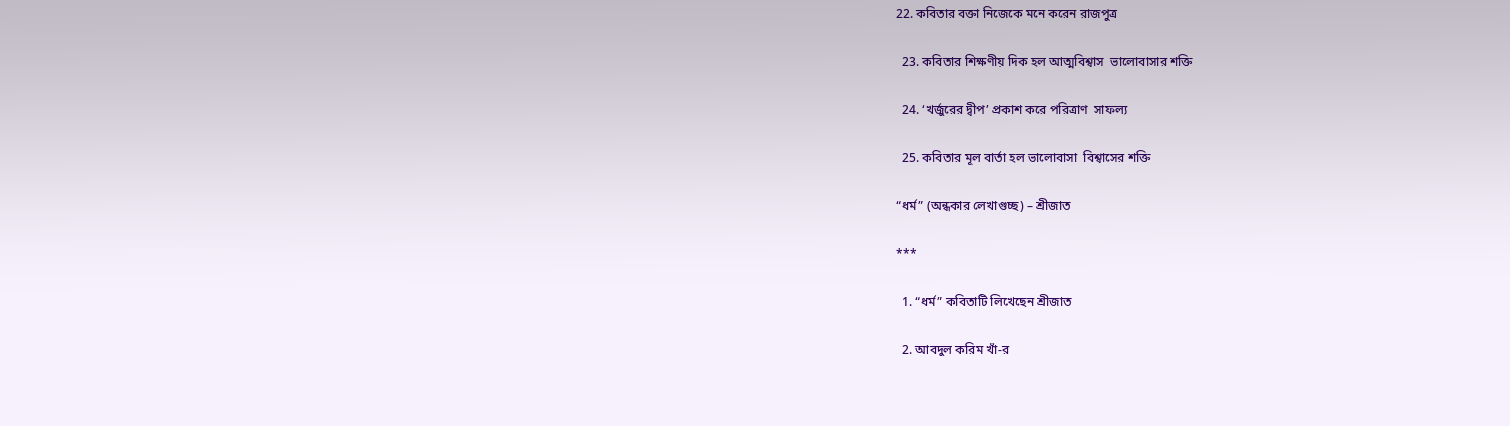22. কবিতার বক্তা নিজেকে মনে করেন রাজপুত্র

  23. কবিতার শিক্ষণীয় দিক হল আত্মবিশ্বাস  ভালোবাসার শক্তি

  24. ‘খর্জুরের দ্বীপ’ প্রকাশ করে পরিত্রাণ  সাফল্য

  25. কবিতার মূল বার্তা হল ভালোবাসা  বিশ্বাসের শক্তি

“ধর্ম” (অন্ধকার লেখাগুচ্ছ) – শ্রীজাত

***

  1. “ধর্ম” কবিতাটি লিখেছেন শ্রীজাত

  2. আবদুল করিম খাঁ-র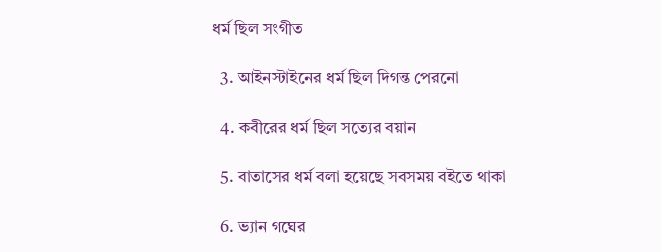ধর্ম ছিল সংগীত

  3. আইনস্টাইনের ধর্ম ছিল দিগন্ত পেরনো

  4. কবীরের ধর্ম ছিল সত্যের বয়ান

  5. বাতাসের ধর্ম বলা হয়েছে সবসময় বইতে থাকা

  6. ভ্যান গঘের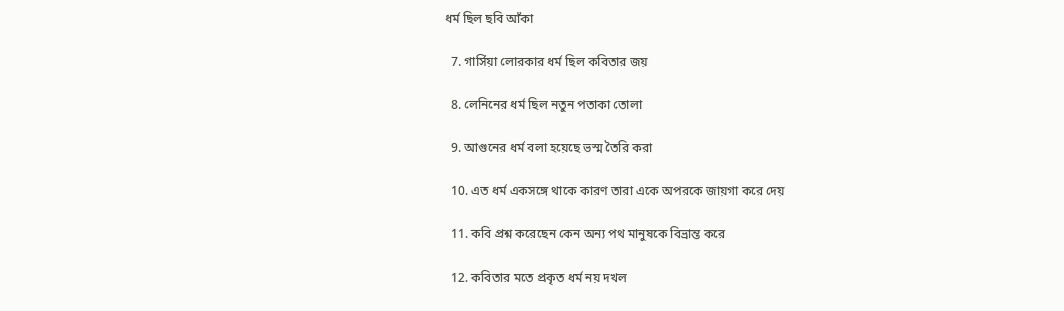ধর্ম ছিল ছবি আঁকা

  7. গার্সিয়া লোরকার ধর্ম ছিল কবিতার জয়

  8. লেনিনের ধর্ম ছিল নতুন পতাকা তোলা

  9. আগুনের ধর্ম বলা হয়েছে ভস্ম তৈরি করা

  10. এত ধর্ম একসঙ্গে থাকে কারণ তারা একে অপরকে জায়গা করে দেয়

  11. কবি প্রশ্ন করেছেন কেন অন্য পথ মানুষকে বিভ্রান্ত করে

  12. কবিতার মতে প্রকৃত ধর্ম নয় দখল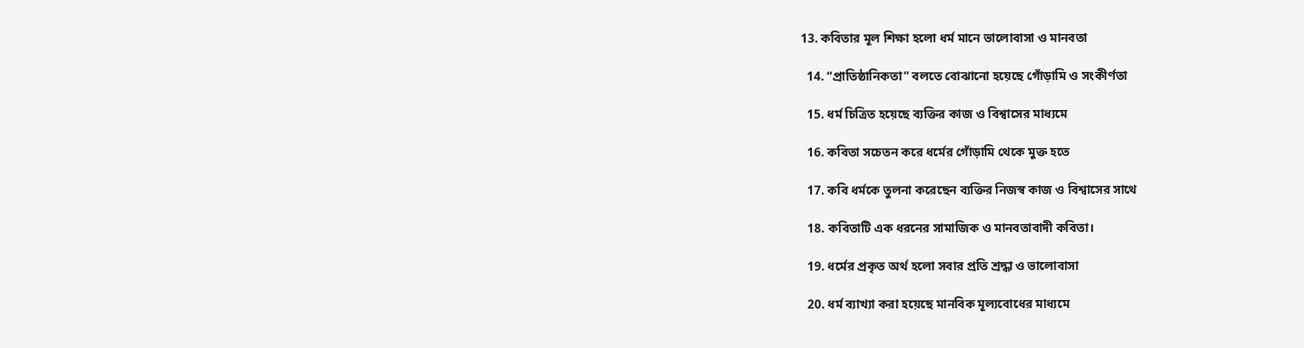13. কবিতার মূল শিক্ষা হলো ধর্ম মানে ভালোবাসা ও মানবতা

  14. “প্রাতিষ্ঠানিকতা” বলতে বোঝানো হয়েছে গোঁড়ামি ও সংকীর্ণতা

  15. ধর্ম চিত্রিত হয়েছে ব্যক্তির কাজ ও বিশ্বাসের মাধ্যমে

  16. কবিতা সচেতন করে ধর্মের গোঁড়ামি থেকে মুক্ত হতে

  17. কবি ধর্মকে তুলনা করেছেন ব্যক্তির নিজস্ব কাজ ও বিশ্বাসের সাথে

  18. কবিতাটি এক ধরনের সামাজিক ও মানবতাবাদী কবিতা।

  19. ধর্মের প্রকৃত অর্থ হলো সবার প্রতি শ্রদ্ধা ও ভালোবাসা

  20. ধর্ম ব্যাখ্যা করা হয়েছে মানবিক মূল্যবোধের মাধ্যমে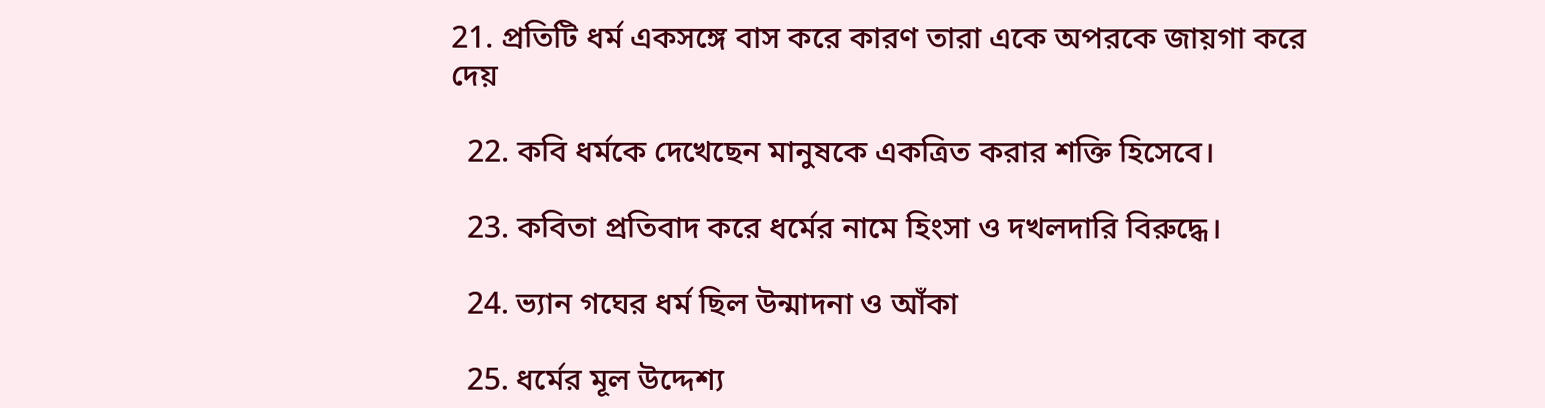21. প্রতিটি ধর্ম একসঙ্গে বাস করে কারণ তারা একে অপরকে জায়গা করে দেয়

  22. কবি ধর্মকে দেখেছেন মানুষকে একত্রিত করার শক্তি হিসেবে।

  23. কবিতা প্রতিবাদ করে ধর্মের নামে হিংসা ও দখলদারি বিরুদ্ধে।

  24. ভ্যান গঘের ধর্ম ছিল উন্মাদনা ও আঁকা

  25. ধর্মের মূল উদ্দেশ্য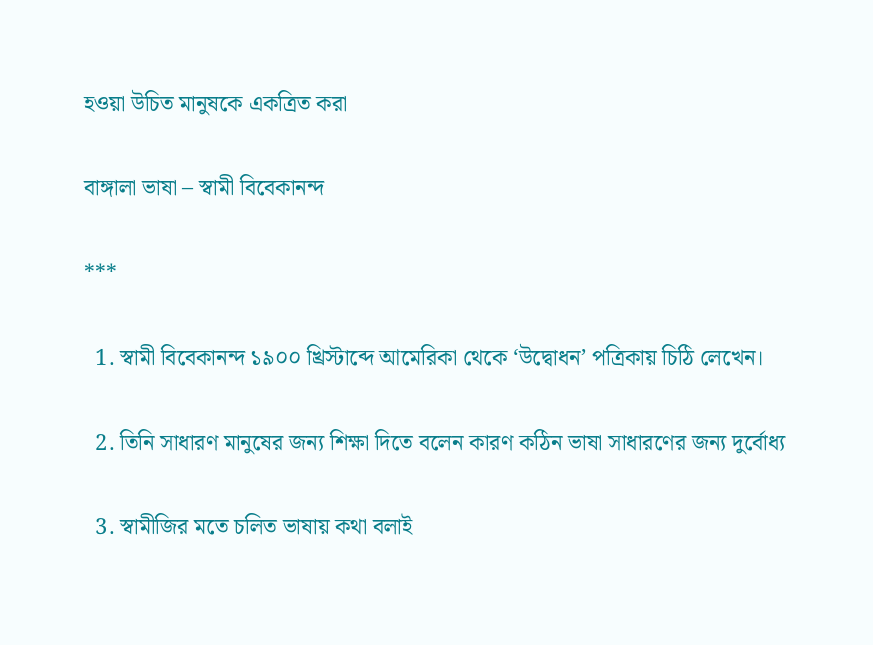হওয়া উচিত মানুষকে একত্রিত করা

বাঙ্গালা ভাষা – স্বামী বিবেকানন্দ

***

  1. স্বামী বিবেকানন্দ ১৯০০ খ্রিস্টাব্দে আমেরিকা থেকে ‘উদ্বোধন’ পত্রিকায় চিঠি লেখেন।

  2. তিনি সাধারণ মানুষের জন্য শিক্ষা দিতে বলেন কারণ কঠিন ভাষা সাধারণের জন্য দুর্বোধ্য

  3. স্বামীজির মতে চলিত ভাষায় কথা বলাই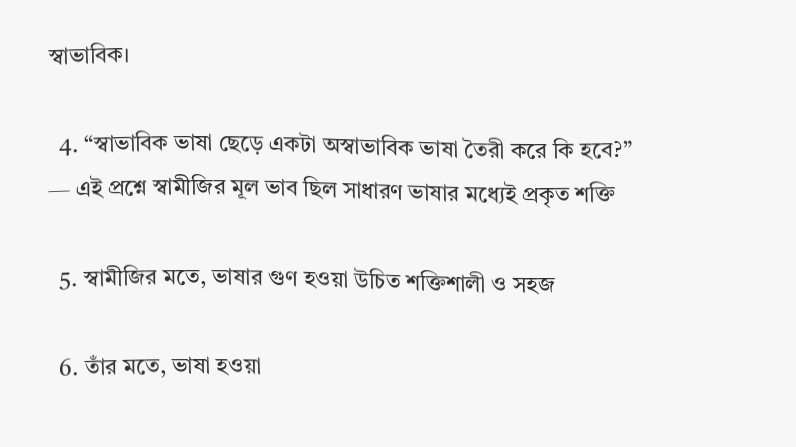স্বাভাবিক।

  4. “স্বাভাবিক ভাষা ছেড়ে একটা অস্বাভাবিক ভাষা তৈরী করে কি হবে?” — এই প্রশ্নে স্বামীজির মূল ভাব ছিল সাধারণ ভাষার মধ্যেই প্রকৃত শক্তি

  5. স্বামীজির মতে, ভাষার গুণ হওয়া উচিত শক্তিশালী ও সহজ

  6. তাঁর মতে, ভাষা হওয়া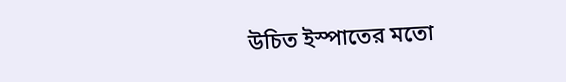উচিত ইস্পাতের মতো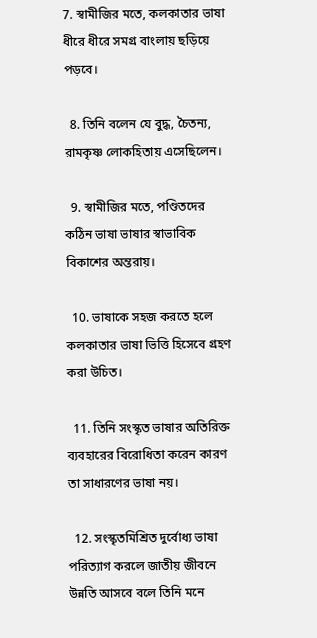7. স্বামীজির মতে, কলকাতার ভাষা ধীরে ধীরে সমগ্র বাংলায় ছড়িয়ে পড়বে।

  8. তিনি বলেন যে বুদ্ধ, চৈতন্য, রামকৃষ্ণ লোকহিতায় এসেছিলেন।

  9. স্বামীজির মতে, পণ্ডিতদের কঠিন ভাষা ভাষার স্বাভাবিক বিকাশের অন্তরায়।

  10. ভাষাকে সহজ করতে হলে কলকাতার ভাষা ভিত্তি হিসেবে গ্রহণ করা উচিত।

  11. তিনি সংস্কৃত ভাষার অতিরিক্ত ব্যবহারের বিরোধিতা করেন কারণ তা সাধারণের ভাষা নয়।

  12. সংস্কৃতমিশ্রিত দুর্বোধ্য ভাষা পরিত্যাগ করলে জাতীয় জীবনে উন্নতি আসবে বলে তিনি মনে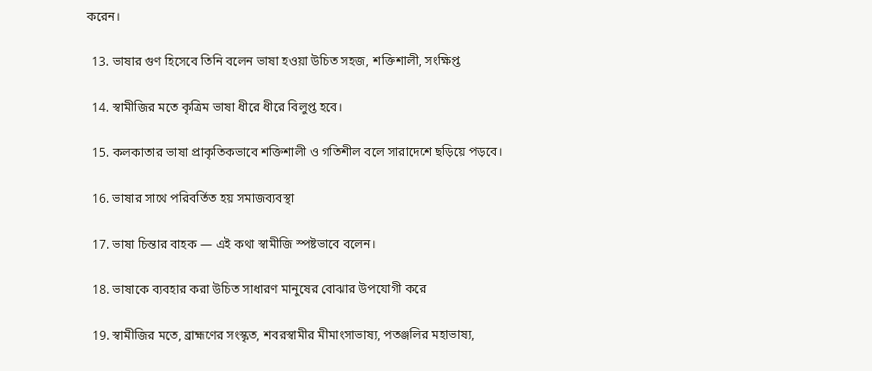করেন।

  13. ভাষার গুণ হিসেবে তিনি বলেন ভাষা হওয়া উচিত সহজ, শক্তিশালী, সংক্ষিপ্ত

  14. স্বামীজির মতে কৃত্রিম ভাষা ধীরে ধীরে বিলুপ্ত হবে।

  15. কলকাতার ভাষা প্রাকৃতিকভাবে শক্তিশালী ও গতিশীল বলে সারাদেশে ছড়িয়ে পড়বে।

  16. ভাষার সাথে পরিবর্তিত হয় সমাজব্যবস্থা

  17. ভাষা চিন্তার বাহক — এই কথা স্বামীজি স্পষ্টভাবে বলেন।

  18. ভাষাকে ব্যবহার করা উচিত সাধারণ মানুষের বোঝার উপযোগী করে

  19. স্বামীজির মতে, ব্রাহ্মণের সংস্কৃত, শবরস্বামীর মীমাংসাভাষ্য, পতঞ্জলির মহাভাষ্য,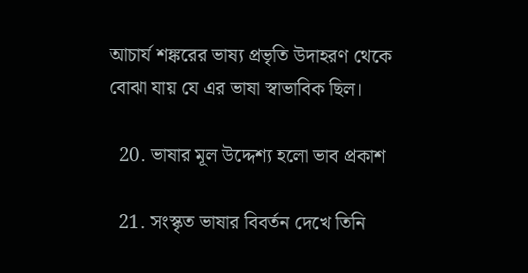আচার্য শঙ্করের ভাষ্য প্রভৃতি উদাহরণ থেকে বোঝা যায় যে এর ভাষা স্বাভাবিক ছিল।

  20. ভাষার মূল উদ্দেশ্য হলো ভাব প্রকাশ

  21. সংস্কৃত ভাষার বিবর্তন দেখে তিনি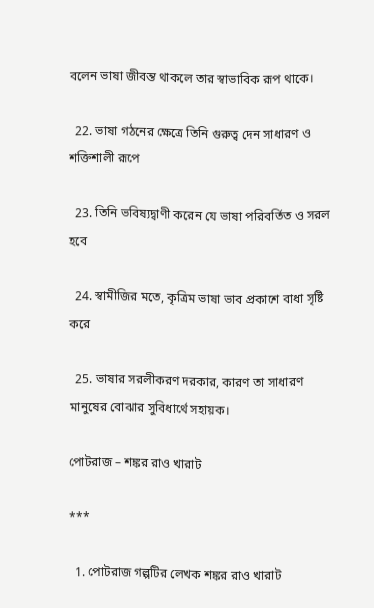বলেন ভাষা জীবন্ত থাকলে তার স্বাভাবিক রূপ থাকে।

  22. ভাষা গঠনের ক্ষেত্রে তিনি গুরুত্ব দেন সাধারণ ও শক্তিশালী রূপে

  23. তিনি ভবিষ্যদ্বাণী করেন যে ভাষা পরিবর্তিত ও সরল হবে

  24. স্বামীজির মতে, কৃত্রিম ভাষা ভাব প্রকাশে বাধা সৃষ্টি করে

  25. ভাষার সরলীকরণ দরকার, কারণ তা সাধারণ মানুষের বোঝার সুবিধার্থে সহায়ক।

পোটরাজ – শঙ্কর রাও খারাট

***

  1. পোটরাজ গল্পটির লেখক শঙ্কর রাও খারাট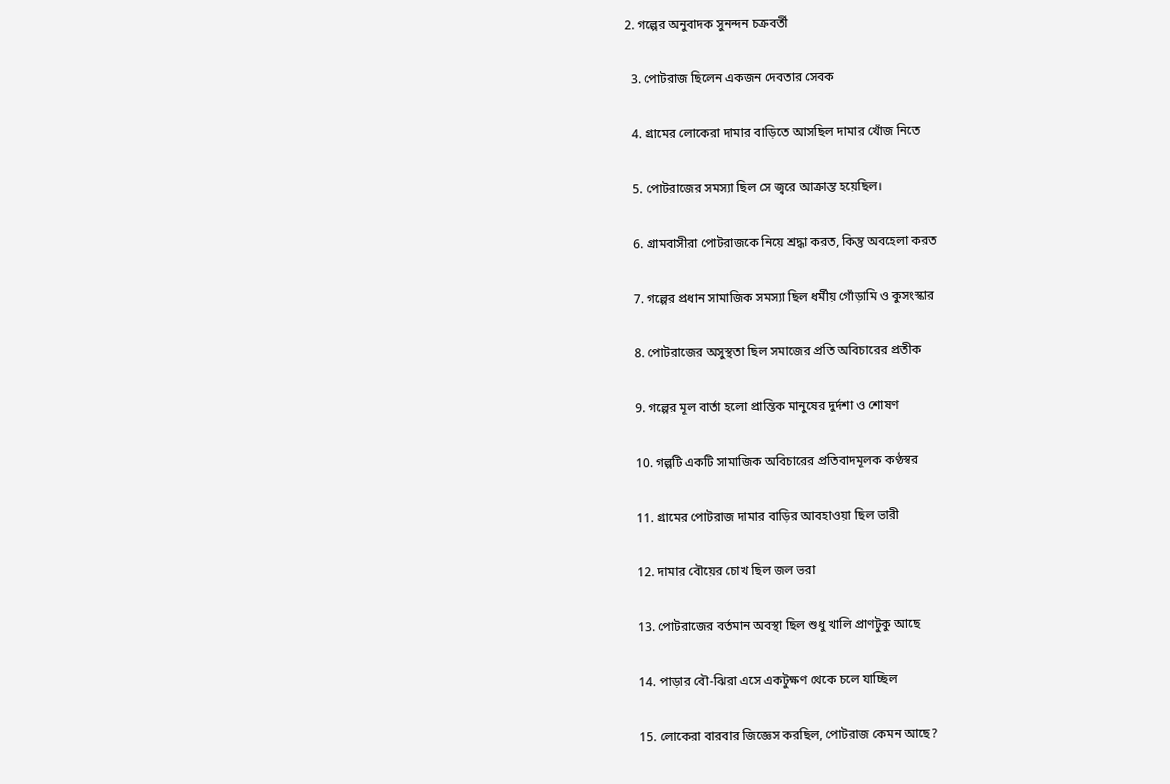2. গল্পের অনুবাদক সুনন্দন চক্রবর্তী

  3. পোটরাজ ছিলেন একজন দেবতার সেবক

  4. গ্রামের লোকেরা দামার বাড়িতে আসছিল দামার খোঁজ নিতে

  5. পোটরাজের সমস্যা ছিল সে জ্বরে আক্রান্ত হয়েছিল।

  6. গ্রামবাসীরা পোটরাজকে নিয়ে শ্রদ্ধা করত, কিন্তু অবহেলা করত

  7. গল্পের প্রধান সামাজিক সমস্যা ছিল ধর্মীয় গোঁড়ামি ও কুসংস্কার

  8. পোটরাজের অসুস্থতা ছিল সমাজের প্রতি অবিচারের প্রতীক

  9. গল্পের মূল বার্তা হলো প্রান্তিক মানুষের দুর্দশা ও শোষণ

  10. গল্পটি একটি সামাজিক অবিচারের প্রতিবাদমূলক কণ্ঠস্বর

  11. গ্রামের পোটরাজ দামার বাড়ির আবহাওয়া ছিল ভারী

  12. দামার বৌয়ের চোখ ছিল জল ভরা

  13. পোটরাজের বর্তমান অবস্থা ছিল শুধু খালি প্রাণটুকু আছে

  14. পাড়ার বৌ-ঝিরা এসে একটুক্ষণ থেকে চলে যাচ্ছিল

  15. লোকেরা বারবার জিজ্ঞেস করছিল, পোটরাজ কেমন আছে?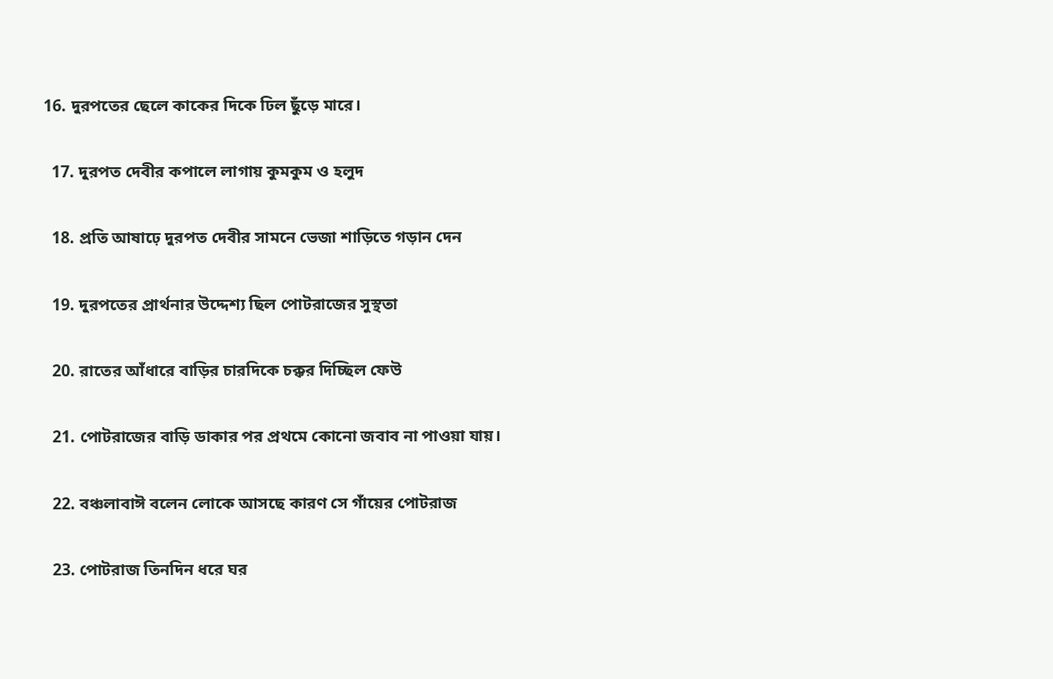16. দুরপতের ছেলে কাকের দিকে ঢিল ছুঁড়ে মারে।

  17. দুরপত দেবীর কপালে লাগায় কুমকুম ও হলুদ

  18. প্রতি আষাঢ়ে দুরপত দেবীর সামনে ভেজা শাড়িতে গড়ান দেন

  19. দুরপতের প্রার্থনার উদ্দেশ্য ছিল পোটরাজের সুস্থতা

  20. রাতের আঁধারে বাড়ির চারদিকে চক্কর দিচ্ছিল ফেউ

  21. পোটরাজের বাড়ি ডাকার পর প্রথমে কোনো জবাব না পাওয়া যায়।

  22. বঞ্চলাবাঈ বলেন লোকে আসছে কারণ সে গাঁয়ের পোটরাজ

  23. পোটরাজ তিনদিন ধরে ঘর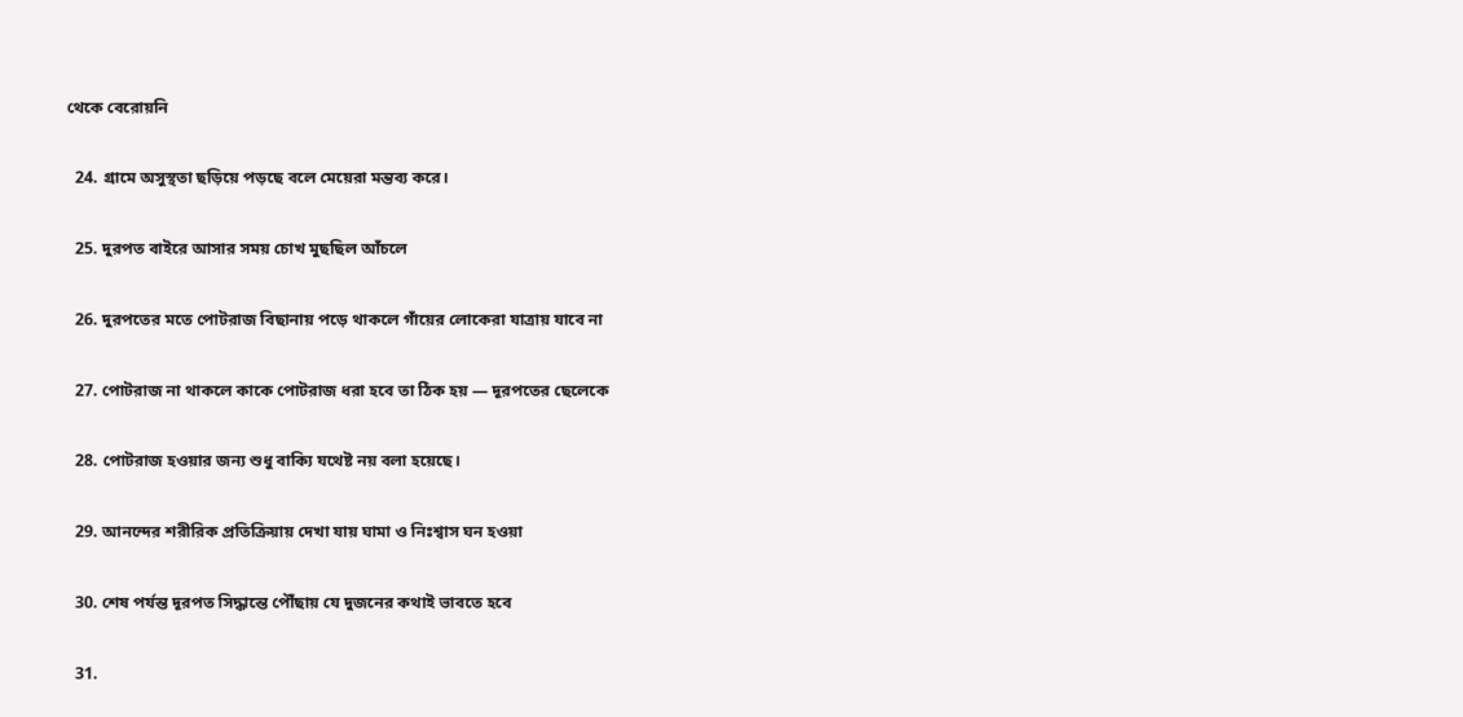থেকে বেরোয়নি

  24. গ্রামে অসুস্থতা ছড়িয়ে পড়ছে বলে মেয়েরা মন্তব্য করে।

  25. দুরপত বাইরে আসার সময় চোখ মুছছিল আঁচলে

  26. দুরপতের মতে পোটরাজ বিছানায় পড়ে থাকলে গাঁয়ের লোকেরা যাত্রায় যাবে না

  27. পোটরাজ না থাকলে কাকে পোটরাজ ধরা হবে তা ঠিক হয় — দূরপতের ছেলেকে

  28. পোটরাজ হওয়ার জন্য শুধু বাক্যি যথেষ্ট নয় বলা হয়েছে।

  29. আনন্দের শরীরিক প্রতিক্রিয়ায় দেখা যায় ঘামা ও নিঃশ্বাস ঘন হওয়া

  30. শেষ পর্যন্ত দূরপত সিদ্ধান্তে পৌঁছায় যে দুজনের কথাই ভাবতে হবে

  31.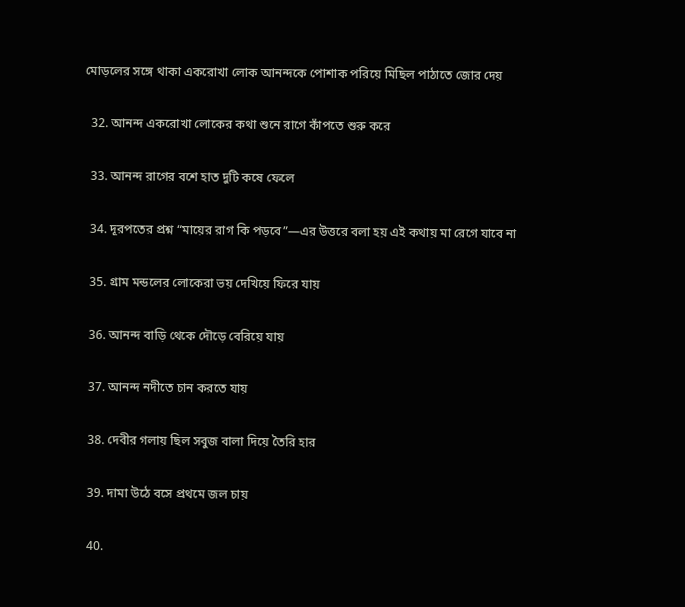মোড়লের সঙ্গে থাকা একরোখা লোক আনন্দকে পোশাক পরিয়ে মিছিল পাঠাতে জোর দেয়

  32. আনন্দ একরোখা লোকের কথা শুনে রাগে কাঁপতে শুরু করে

  33. আনন্দ রাগের বশে হাত দুটি কষে ফেলে

  34. দূরপতের প্রশ্ন “মায়ের রাগ কি পড়বে”—এর উত্তরে বলা হয় এই কথায় মা রেগে যাবে না

  35. গ্রাম মন্ডলের লোকেরা ভয় দেখিয়ে ফিরে যায়

  36. আনন্দ বাড়ি থেকে দৌড়ে বেরিয়ে যায়

  37. আনন্দ নদীতে চান করতে যায়

  38. দেবীর গলায় ছিল সবুজ বালা দিয়ে তৈরি হার

  39. দামা উঠে বসে প্রথমে জল চায়

  40.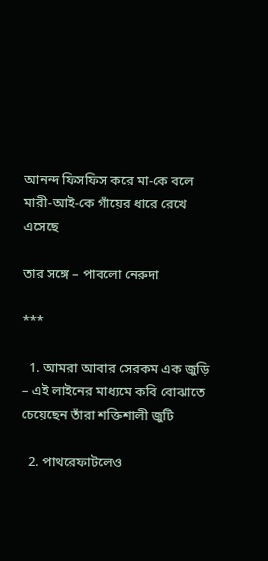আনন্দ ফিসফিস করে মা-কে বলে মারী-আই-কে গাঁয়ের ধারে রেখে এসেছে

তার সঙ্গে – পাবলো নেরুদা

***

  1. আমরা আবার সেরকম এক জুড়ি – এই লাইনের মাধ্যমে কবি বোঝাতে চেয়েছেন তাঁরা শক্তিশালী জুটি

  2. পাথরেফাটলেও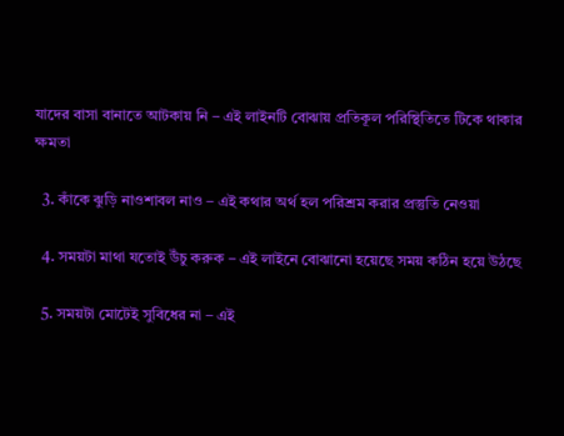যাদের বাসা বানাতে আটকায় নি – এই লাইনটি বোঝায় প্রতিকূল পরিস্থিতিতে টিকে থাকার ক্ষমতা

  3. কাঁকে ঝুড়ি নাওশাবল নাও – এই কথার অর্থ হল পরিশ্রম করার প্রস্তুতি নেওয়া

  4. সময়টা মাথা যতোই উঁচু করুক – এই লাইনে বোঝানো হয়েছে সময় কঠিন হয়ে উঠছে

  5. সময়টা মোটেই সুবিধের না – এই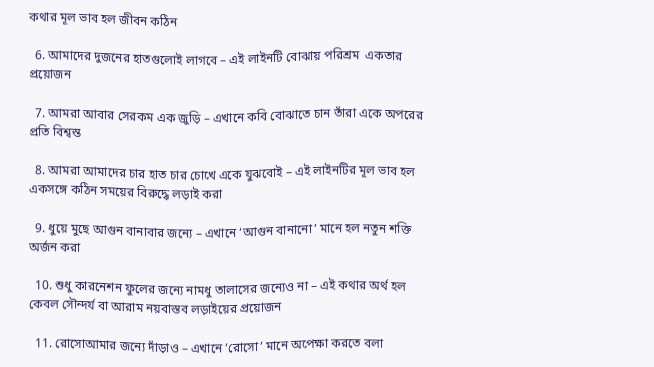কথার মূল ভাব হল জীবন কঠিন

  6. আমাদের দুজনের হাতগুলোই লাগবে – এই লাইনটি বোঝায় পরিশ্রম  একতার প্রয়োজন

  7. আমরা আবার সেরকম এক জুড়ি – এখানে কবি বোঝাতে চান তাঁরা একে অপরের প্রতি বিশ্বস্ত

  8. আমরা আমাদের চার হাত চার চোখে একে যুঝবোই – এই লাইনটির মূল ভাব হল একসঙ্গে কঠিন সময়ের বিরুদ্ধে লড়াই করা

  9. ধুয়ে মুছে আগুন বানাবার জন্যে – এখানে ‘আগুন বানানো’ মানে হল নতুন শক্তি অর্জন করা

  10. শুধু কারনেশন ফুলের জন্যে নামধু তালাসের জন্যেও না – এই কথার অর্থ হল কেবল সৌন্দর্য বা আরাম নয়বাস্তব লড়াইয়ের প্রয়োজন

  11. রোসোআমার জন্যে দাঁড়াও – এখানে ‘রোসো’ মানে অপেক্ষা করতে বলা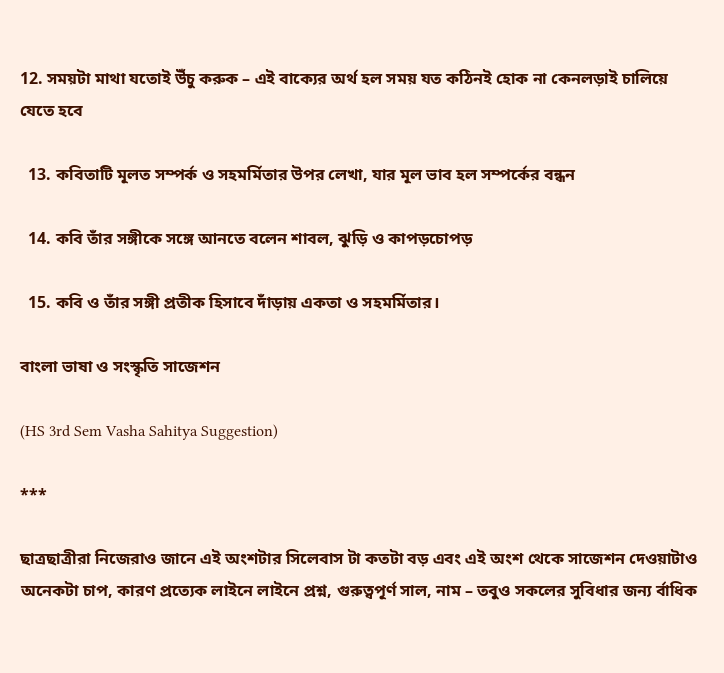12. সময়টা মাথা যতোই উঁচু করুক – এই বাক্যের অর্থ হল সময় যত কঠিনই হোক না কেনলড়াই চালিয়ে যেতে হবে

  13. কবিতাটি মূলত সম্পর্ক ও সহমর্মিতার উপর লেখা, যার মূল ভাব হল সম্পর্কের বন্ধন

  14. কবি তাঁর সঙ্গীকে সঙ্গে আনতে বলেন শাবল, ঝুড়ি ও কাপড়চোপড়

  15. কবি ও তাঁর সঙ্গী প্রতীক হিসাবে দাঁড়ায় একতা ও সহমর্মিতার।

বাংলা ভাষা ও সংস্কৃতি সাজেশন

(HS 3rd Sem Vasha Sahitya Suggestion)

***

ছাত্রছাত্রীরা নিজেরাও জানে এই অংশটার সিলেবাস টা কতটা বড় এবং এই অংশ থেকে সাজেশন দেওয়াটাও অনেকটা চাপ, কারণ প্রত্যেক লাইনে লাইনে প্রশ্ন, গুরুত্বপূর্ণ সাল, নাম – তবুও সকলের সুবিধার জন্য র্বাধিক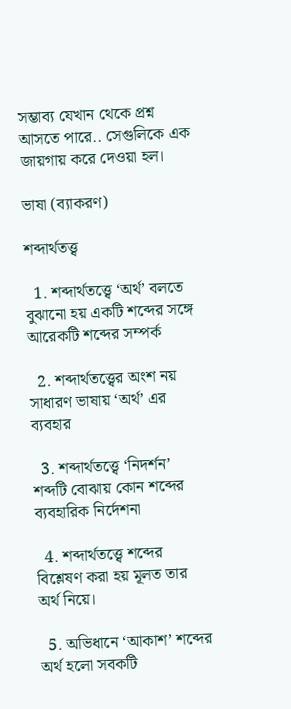সম্ভাব্য যেখান থেকে প্রশ্ন আসতে পারে.. সেগুলিকে এক জায়গায় করে দেওয়া হল।

ভাষা (ব্যাকরণ)

শব্দার্থতত্ত্ব

  1. শব্দার্থতত্ত্বে ‘অর্থ’ বলতে বুঝানো হয় একটি শব্দের সঙ্গে আরেকটি শব্দের সম্পর্ক

  2. শব্দার্থতত্ত্বের অংশ নয় সাধারণ ভাষায় ‘অর্থ’ এর ব্যবহার

  3. শব্দার্থতত্ত্বে ‘নিদর্শন’ শব্দটি বোঝায় কোন শব্দের ব্যবহারিক নির্দেশনা

  4. শব্দার্থতত্ত্বে শব্দের বিশ্লেষণ করা হয় মূলত তার অর্থ নিয়ে।

  5. অভিধানে ‘আকাশ’ শব্দের অর্থ হলো সবকটি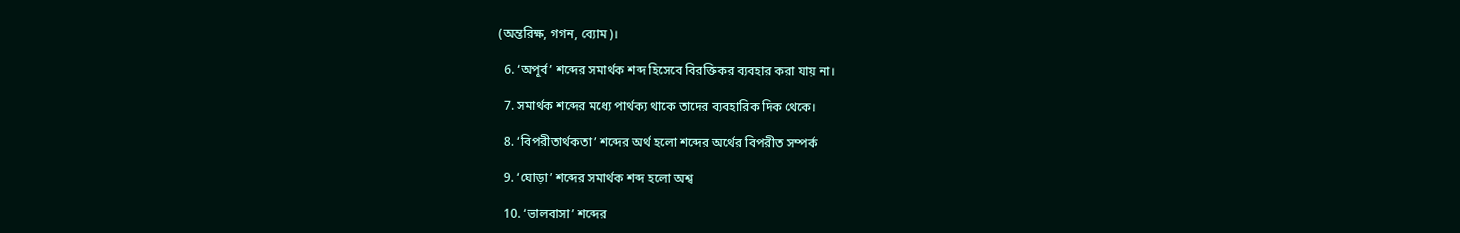(অন্তরিক্ষ, গগন, ব্যোম)।

  6. ‘অপূর্ব’ শব্দের সমার্থক শব্দ হিসেবে বিরক্তিকর ব্যবহার করা যায় না।

  7. সমার্থক শব্দের মধ্যে পার্থক্য থাকে তাদের ব্যবহারিক দিক থেকে।

  8. ‘বিপরীতার্থকতা’ শব্দের অর্থ হলো শব্দের অর্থের বিপরীত সম্পর্ক

  9. ‘ঘোড়া’ শব্দের সমার্থক শব্দ হলো অশ্ব

  10. ‘ভালবাসা’ শব্দের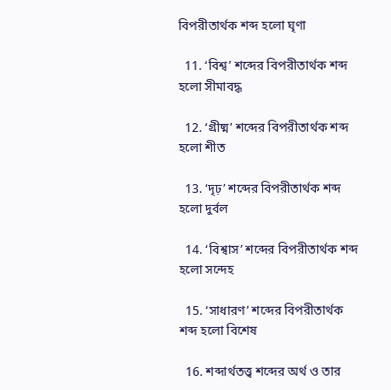বিপরীতার্থক শব্দ হলো ঘৃণা

  11. ‘বিশ্ব’ শব্দের বিপরীতার্থক শব্দ হলো সীমাবদ্ধ

  12. ‘গ্রীষ্ম’ শব্দের বিপরীতার্থক শব্দ হলো শীত

  13. ‘দৃঢ়’ শব্দের বিপরীতার্থক শব্দ হলো দুর্বল

  14. ‘বিশ্বাস’ শব্দের বিপরীতার্থক শব্দ হলো সন্দেহ

  15. ‘সাধারণ’ শব্দের বিপরীতার্থক শব্দ হলো বিশেষ

  16. শব্দার্থতত্ত্ব শব্দের অর্থ ও তার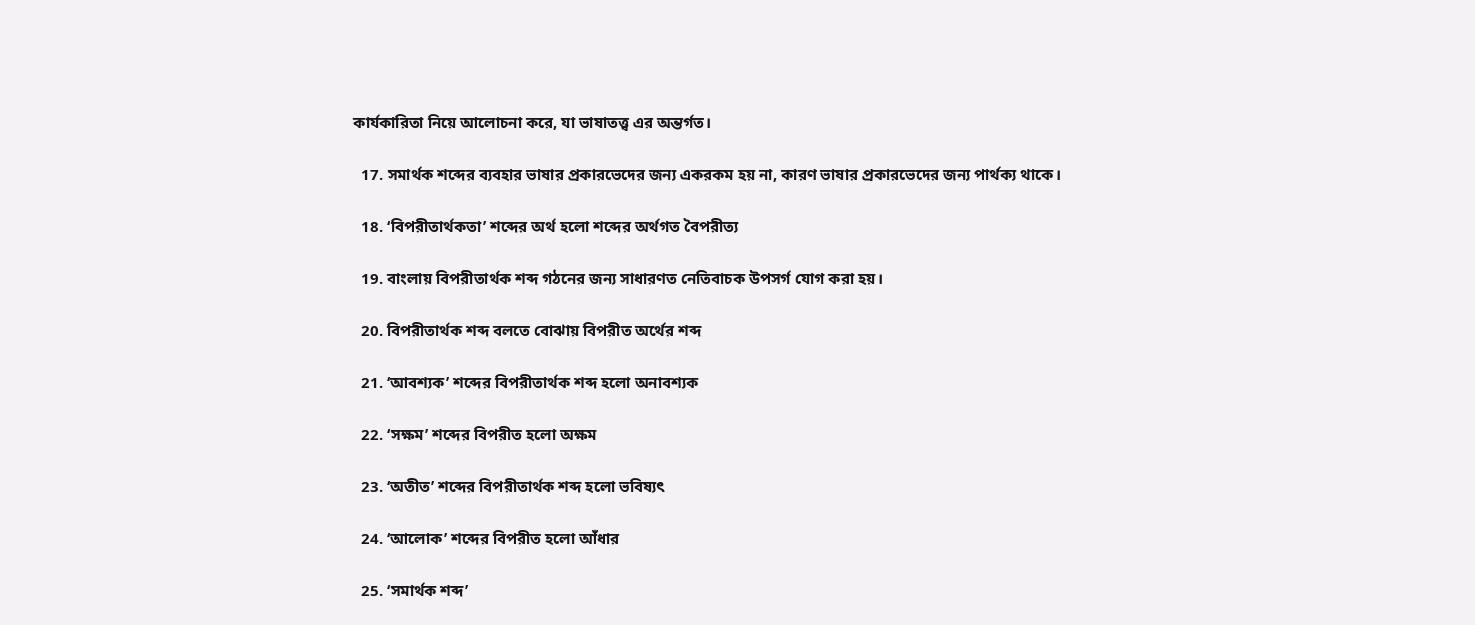কার্যকারিতা নিয়ে আলোচনা করে, যা ভাষাতত্ত্ব এর অন্তর্গত।

  17. সমার্থক শব্দের ব্যবহার ভাষার প্রকারভেদের জন্য একরকম হয় না, কারণ ভাষার প্রকারভেদের জন্য পার্থক্য থাকে।

  18. ‘বিপরীতার্থকতা’ শব্দের অর্থ হলো শব্দের অর্থগত বৈপরীত্য

  19. বাংলায় বিপরীতার্থক শব্দ গঠনের জন্য সাধারণত নেতিবাচক উপসর্গ যোগ করা হয়।

  20. বিপরীতার্থক শব্দ বলতে বোঝায় বিপরীত অর্থের শব্দ

  21. ‘আবশ্যক’ শব্দের বিপরীতার্থক শব্দ হলো অনাবশ্যক

  22. ‘সক্ষম’ শব্দের বিপরীত হলো অক্ষম

  23. ‘অতীত’ শব্দের বিপরীতার্থক শব্দ হলো ভবিষ্যৎ

  24. ‘আলোক’ শব্দের বিপরীত হলো আঁধার

  25. ‘সমার্থক শব্দ’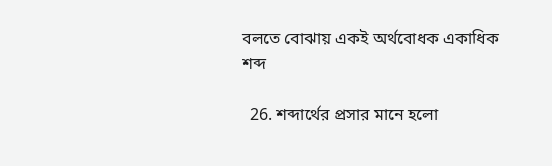বলতে বোঝায় একই অর্থবোধক একাধিক শব্দ

  26. শব্দার্থের প্রসার মানে হলো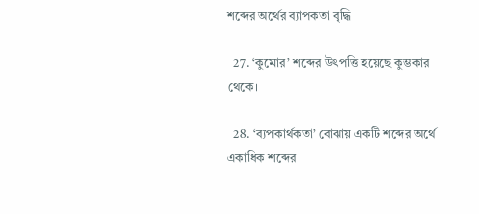শব্দের অর্থের ব্যাপকতা বৃদ্ধি

  27. ‘কুমোর’ শব্দের উৎপত্তি হয়েছে কুম্ভকার থেকে।

  28. ‘ব্যপকার্থকতা’ বোঝায় একটি শব্দের অর্থে একাধিক শব্দের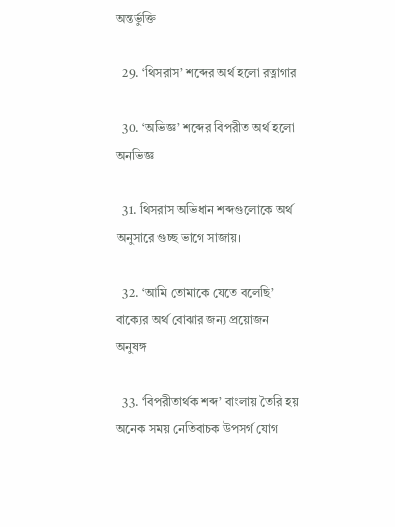অন্তর্ভুক্তি

  29. ‘থিসরাস’ শব্দের অর্থ হলো রত্নাগার

  30. ‘অভিজ্ঞ’ শব্দের বিপরীত অর্থ হলো অনভিজ্ঞ

  31. থিসরাস অভিধান শব্দগুলোকে অর্থ অনুসারে গুচ্ছ ভাগে সাজায়।

  32. ‘আমি তোমাকে যেতে বলেছি’ বাক্যের অর্থ বোঝার জন্য প্রয়োজন অনুষঙ্গ

  33. ‘বিপরীতার্থক শব্দ’ বাংলায় তৈরি হয় অনেক সময় নেতিবাচক উপসর্গ যোগ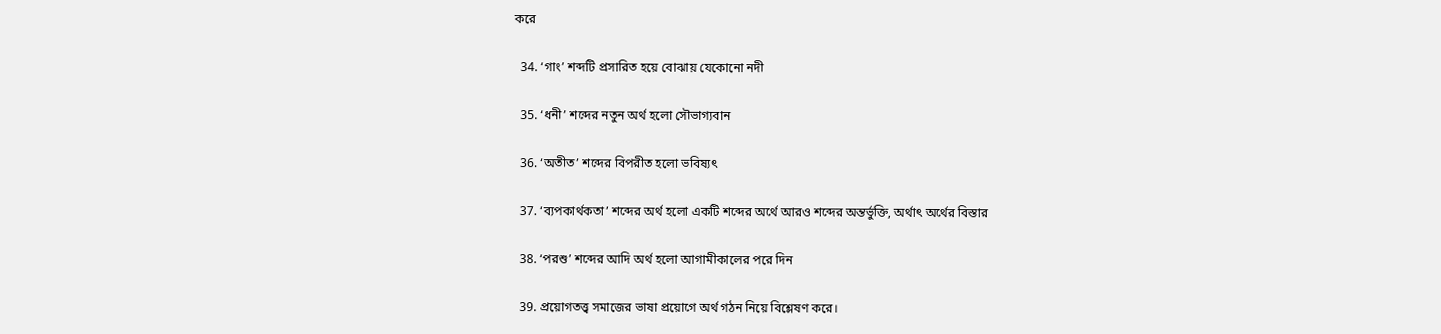করে

  34. ‘গাং’ শব্দটি প্রসারিত হয়ে বোঝায় যেকোনো নদী

  35. ‘ধনী’ শব্দের নতুন অর্থ হলো সৌভাগ্যবান

  36. ‘অতীত’ শব্দের বিপরীত হলো ভবিষ্যৎ

  37. ‘ব্যপকার্থকতা’ শব্দের অর্থ হলো একটি শব্দের অর্থে আরও শব্দের অন্তর্ভুক্তি, অর্থাৎ অর্থের বিস্তার

  38. ‘পরশু’ শব্দের আদি অর্থ হলো আগামীকালের পরে দিন

  39. প্রয়োগতত্ত্ব সমাজের ভাষা প্রয়োগে অর্থ গঠন নিয়ে বিশ্লেষণ করে।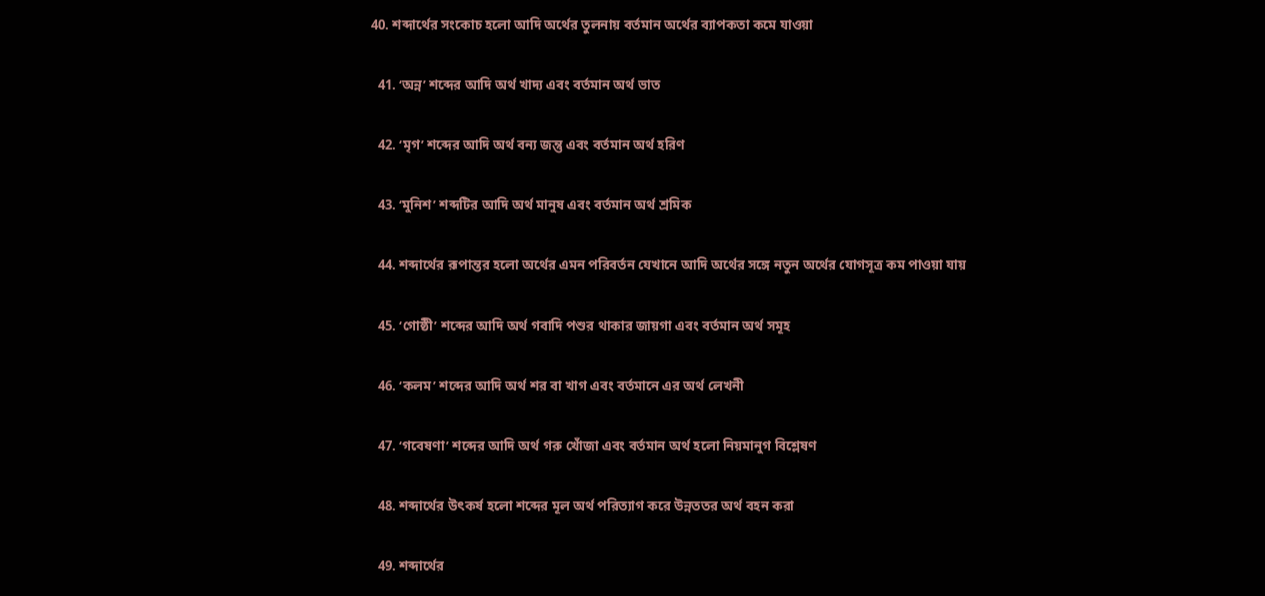40. শব্দার্থের সংকোচ হলো আদি অর্থের তুলনায় বর্তমান অর্থের ব্যাপকতা কমে যাওয়া

  41. ‘অন্ন’ শব্দের আদি অর্থ খাদ্য এবং বর্তমান অর্থ ভাত

  42. ‘মৃগ’ শব্দের আদি অর্থ বন্য জন্তু এবং বর্তমান অর্থ হরিণ

  43. ‘মুনিশ’ শব্দটির আদি অর্থ মানুষ এবং বর্তমান অর্থ শ্রমিক

  44. শব্দার্থের রূপান্তর হলো অর্থের এমন পরিবর্তন যেখানে আদি অর্থের সঙ্গে নতুন অর্থের যোগসূত্র কম পাওয়া যায়

  45. ‘গোষ্ঠী’ শব্দের আদি অর্থ গবাদি পশুর থাকার জায়গা এবং বর্তমান অর্থ সমূহ

  46. ‘কলম’ শব্দের আদি অর্থ শর বা খাগ এবং বর্তমানে এর অর্থ লেখনী

  47. ‘গবেষণা’ শব্দের আদি অর্থ গরু খোঁজা এবং বর্তমান অর্থ হলো নিয়মানুগ বিশ্লেষণ

  48. শব্দার্থের উৎকর্ষ হলো শব্দের মূল অর্থ পরিত্যাগ করে উন্নততর অর্থ বহন করা

  49. শব্দার্থের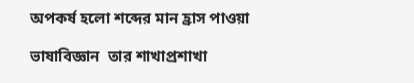অপকর্ষ হলো শব্দের মান হ্রাস পাওয়া

ভাষাবিজ্ঞান  তার শাখাপ্রশাখা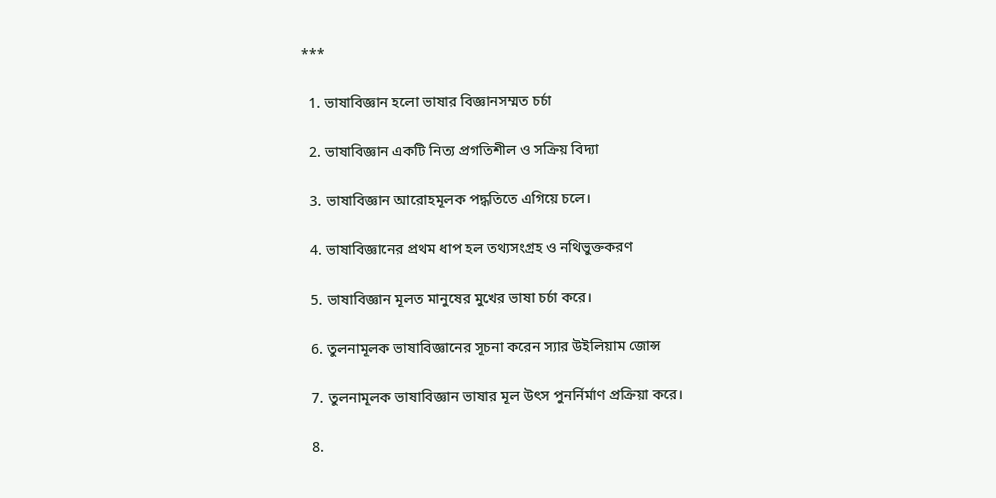***

  1. ভাষাবিজ্ঞান হলো ভাষার বিজ্ঞানসম্মত চর্চা

  2. ভাষাবিজ্ঞান একটি নিত্য প্রগতিশীল ও সক্রিয় বিদ্যা

  3. ভাষাবিজ্ঞান আরোহমূলক পদ্ধতিতে এগিয়ে চলে।

  4. ভাষাবিজ্ঞানের প্রথম ধাপ হল তথ্যসংগ্রহ ও নথিভুক্তকরণ

  5. ভাষাবিজ্ঞান মূলত মানুষের মুখের ভাষা চর্চা করে।

  6. তুলনামূলক ভাষাবিজ্ঞানের সূচনা করেন স্যার উইলিয়াম জোন্স

  7. তুলনামূলক ভাষাবিজ্ঞান ভাষার মূল উৎস পুনর্নির্মাণ প্রক্রিয়া করে।

  8.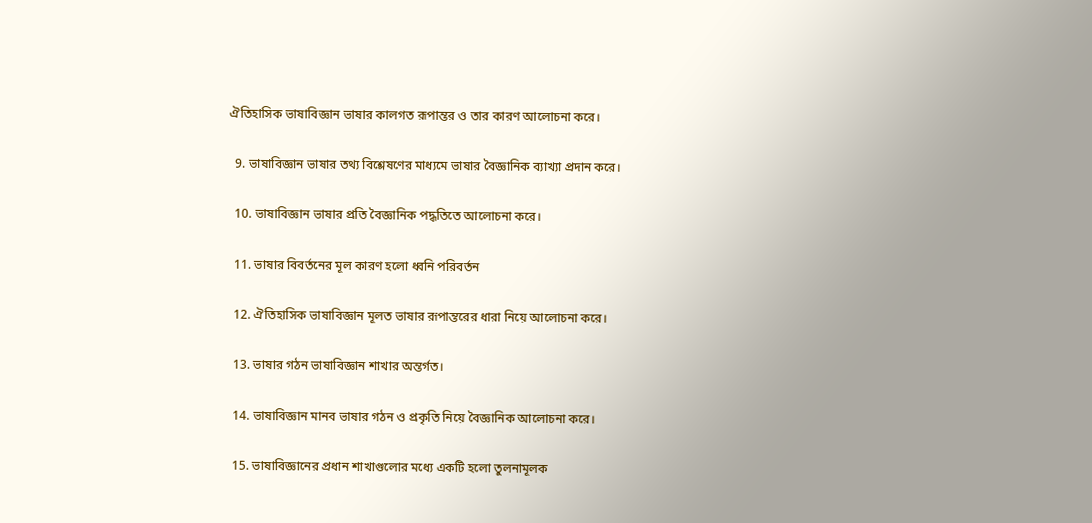ঐতিহাসিক ভাষাবিজ্ঞান ভাষার কালগত রূপান্তর ও তার কারণ আলোচনা করে।

  9. ভাষাবিজ্ঞান ভাষার তথ্য বিশ্লেষণের মাধ্যমে ভাষার বৈজ্ঞানিক ব্যাখ্যা প্রদান করে।

  10. ভাষাবিজ্ঞান ভাষার প্রতি বৈজ্ঞানিক পদ্ধতিতে আলোচনা করে।

  11. ভাষার বিবর্তনের মূল কারণ হলো ধ্বনি পরিবর্তন

  12. ঐতিহাসিক ভাষাবিজ্ঞান মূলত ভাষার রূপান্তরের ধারা নিয়ে আলোচনা করে।

  13. ভাষার গঠন ভাষাবিজ্ঞান শাখার অন্তর্গত।

  14. ভাষাবিজ্ঞান মানব ভাষার গঠন ও প্রকৃতি নিয়ে বৈজ্ঞানিক আলোচনা করে।

  15. ভাষাবিজ্ঞানের প্রধান শাখাগুলোর মধ্যে একটি হলো তুলনামূলক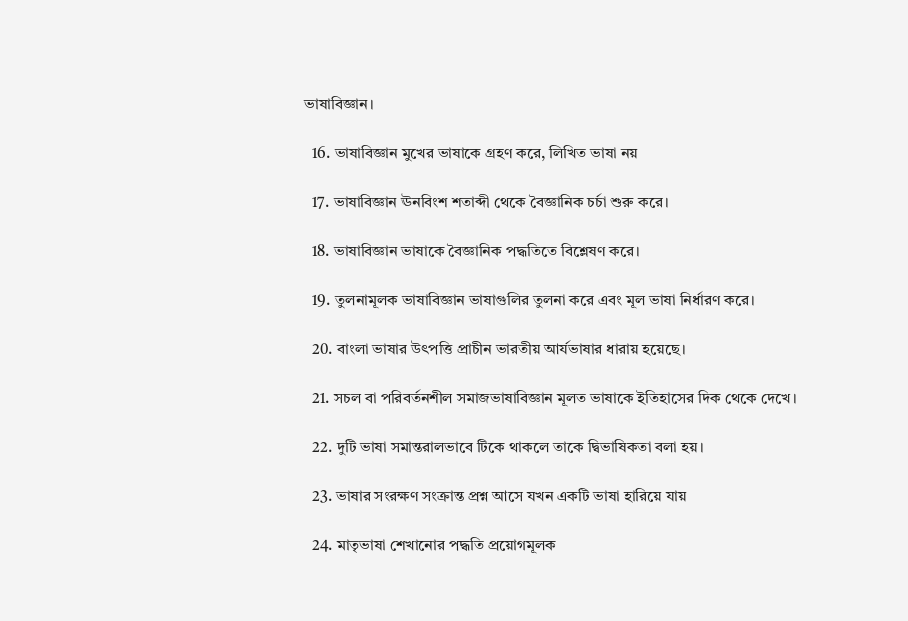ভাষাবিজ্ঞান।

  16. ভাষাবিজ্ঞান মুখের ভাষাকে গ্রহণ করে, লিখিত ভাষা নয়

  17. ভাষাবিজ্ঞান ঊনবিংশ শতাব্দী থেকে বৈজ্ঞানিক চর্চা শুরু করে।

  18. ভাষাবিজ্ঞান ভাষাকে বৈজ্ঞানিক পদ্ধতিতে বিশ্লেষণ করে।

  19. তুলনামূলক ভাষাবিজ্ঞান ভাষাগুলির তুলনা করে এবং মূল ভাষা নির্ধারণ করে।

  20. বাংলা ভাষার উৎপত্তি প্রাচীন ভারতীয় আর্যভাষার ধারায় হয়েছে।

  21. সচল বা পরিবর্তনশীল সমাজভাষাবিজ্ঞান মূলত ভাষাকে ইতিহাসের দিক থেকে দেখে।

  22. দুটি ভাষা সমান্তরালভাবে টিকে থাকলে তাকে দ্বিভাষিকতা বলা হয়।

  23. ভাষার সংরক্ষণ সংক্রান্ত প্রশ্ন আসে যখন একটি ভাষা হারিয়ে যায়

  24. মাতৃভাষা শেখানোর পদ্ধতি প্রয়োগমূলক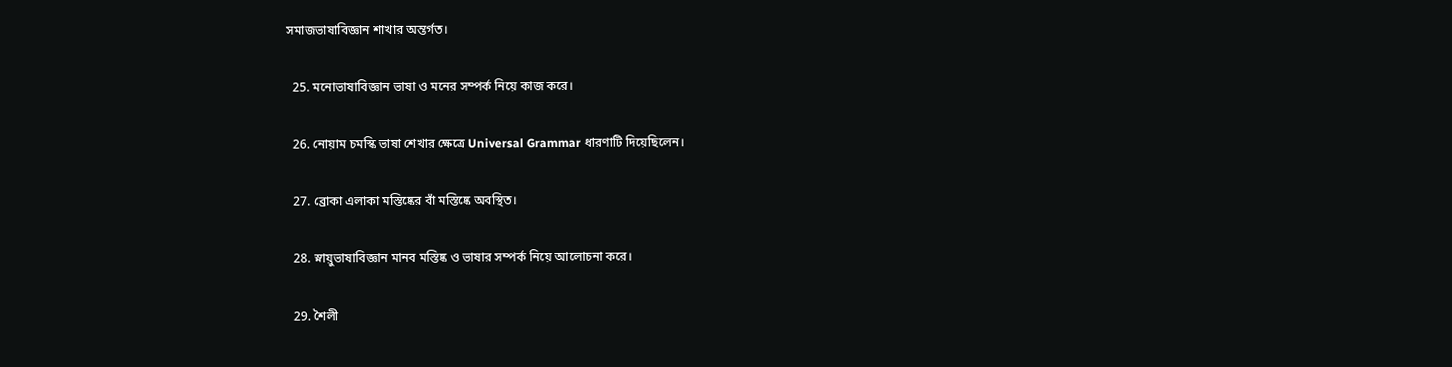সমাজভাষাবিজ্ঞান শাখার অন্তর্গত।

  25. মনোভাষাবিজ্ঞান ভাষা ও মনের সম্পর্ক নিয়ে কাজ করে।

  26. নোয়াম চমস্কি ভাষা শেখার ক্ষেত্রে Universal Grammar ধারণাটি দিয়েছিলেন।

  27. ব্রোকা এলাকা মস্তিষ্কের বাঁ মস্তিষ্কে অবস্থিত।

  28. স্নায়ুভাষাবিজ্ঞান মানব মস্তিষ্ক ও ভাষার সম্পর্ক নিয়ে আলোচনা করে।

  29. শৈলী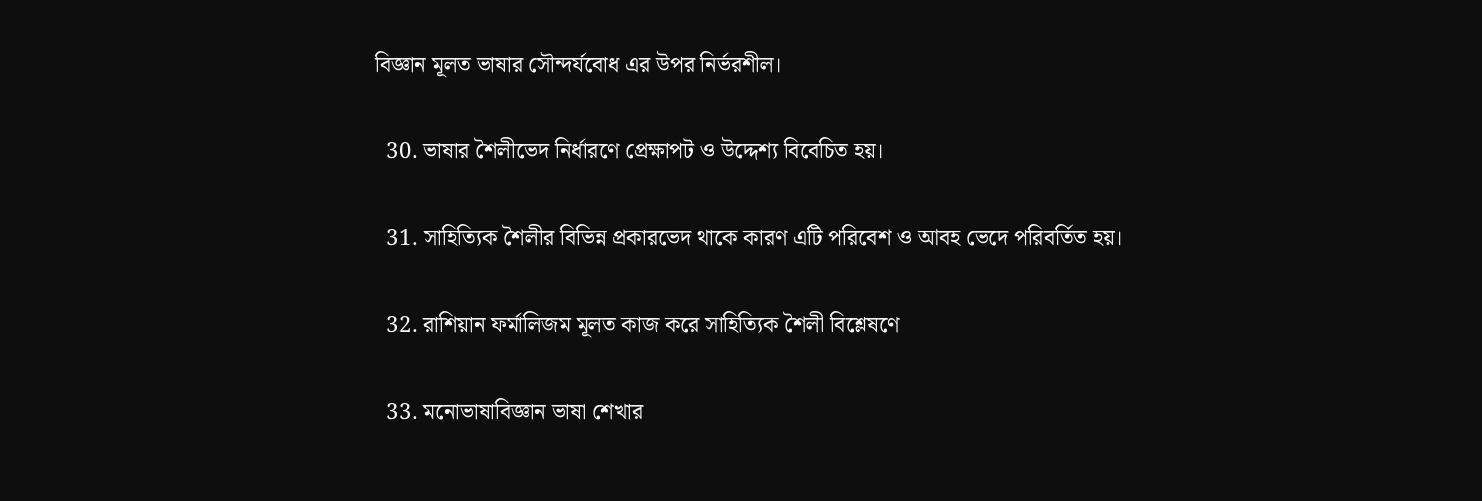বিজ্ঞান মূলত ভাষার সৌন্দর্যবোধ এর উপর নির্ভরশীল।

  30. ভাষার শৈলীভেদ নির্ধারণে প্রেক্ষাপট ও উদ্দেশ্য বিবেচিত হয়।

  31. সাহিত্যিক শৈলীর বিভিন্ন প্রকারভেদ থাকে কারণ এটি পরিবেশ ও আবহ ভেদে পরিবর্তিত হয়।

  32. রাশিয়ান ফর্মালিজম মূলত কাজ করে সাহিত্যিক শৈলী বিশ্লেষণে

  33. মনোভাষাবিজ্ঞান ভাষা শেখার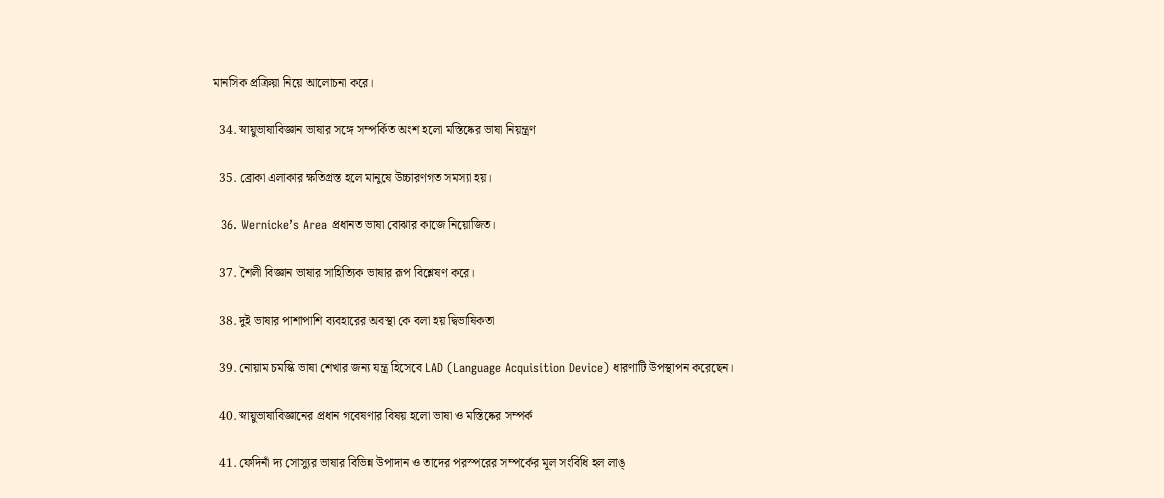মানসিক প্রক্রিয়া নিয়ে আলোচনা করে।

  34. স্নায়ুভাষাবিজ্ঞান ভাষার সঙ্গে সম্পর্কিত অংশ হলো মস্তিষ্কের ভাষা নিয়ন্ত্রণ

  35. ব্রোকা এলাকার ক্ষতিগ্রস্ত হলে মানুষে উচ্চারণগত সমস্যা হয়।

  36. Wernicke’s Area প্রধানত ভাষা বোঝার কাজে নিয়োজিত।

  37. শৈলী বিজ্ঞান ভাষার সাহিত্যিক ভাষার রূপ বিশ্লেষণ করে।

  38. দুই ভাষার পাশাপাশি ব্যবহারের অবস্থা কে বলা হয় দ্বিভাষিকতা

  39. নোয়াম চমস্কি ভাষা শেখার জন্য যন্ত্র হিসেবে LAD (Language Acquisition Device) ধারণাটি উপস্থাপন করেছেন।

  40. স্নায়ুভাষাবিজ্ঞানের প্রধান গবেষণার বিষয় হলো ভাষা ও মস্তিষ্কের সম্পর্ক

  41. ফেদিনাঁ দ্য সোস্যুর ভাষার বিভিন্ন উপাদান ও তাদের পরস্পরের সম্পর্কের মূল সংবিধি হল লাঙ্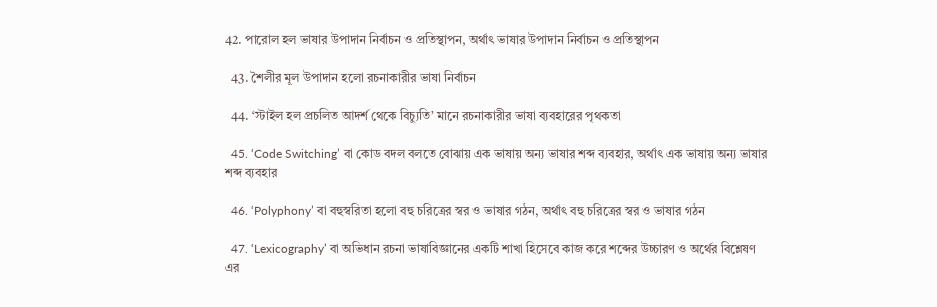42. পারোল হল ভাষার উপাদান নির্বাচন ও প্রতিস্থাপন, অর্থাৎ ভাষার উপাদান নির্বাচন ও প্রতিস্থাপন

  43. শৈলীর মূল উপাদান হলো রচনাকারীর ভাষা নির্বাচন

  44. ‘স্টাইল হল প্রচলিত আদর্শ থেকে বিচ্যুতি’ মানে রচনাকারীর ভাষা ব্যবহারের পৃথকতা

  45. ‘Code Switching’ বা কোড বদল বলতে বোঝায় এক ভাষায় অন্য ভাষার শব্দ ব্যবহার, অর্থাৎ এক ভাষায় অন্য ভাষার শব্দ ব্যবহার

  46. ‘Polyphony’ বা বহুস্বরিতা হলো বহু চরিত্রের স্বর ও ভাষার গঠন, অর্থাৎ বহু চরিত্রের স্বর ও ভাষার গঠন

  47. ‘Lexicography’ বা অভিধান রচনা ভাষাবিজ্ঞানের একটি শাখা হিসেবে কাজ করে শব্দের উচ্চারণ ও অর্থের বিশ্লেষণ এর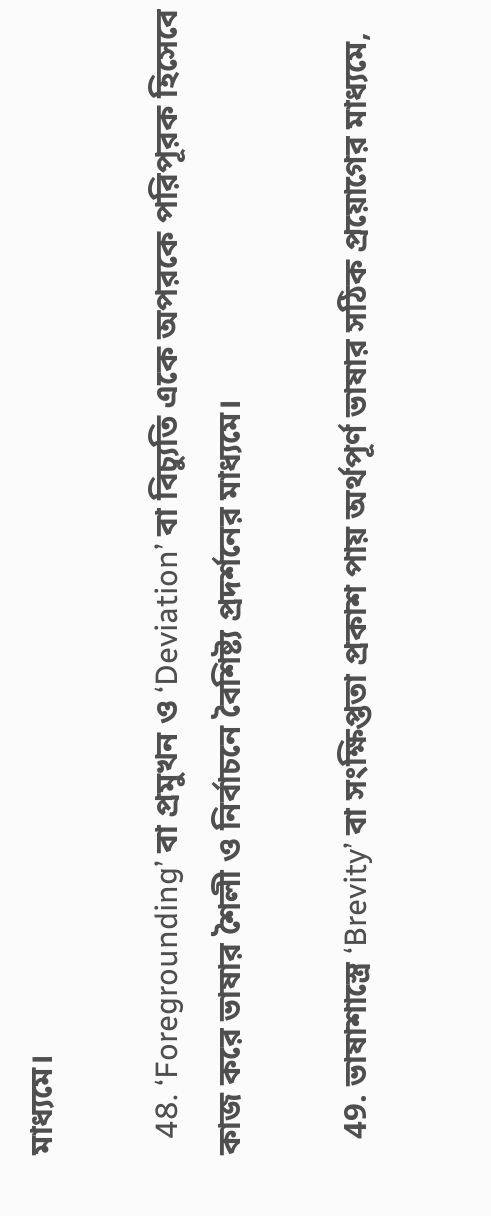মাধ্যমে।

  48. ‘Foregrounding’ বা প্রমুখন ও ‘Deviation’ বা বিচ্যুতি একে অপরকে পরিপূরক হিসেবে কাজ করে ভাষার শৈলী ও নির্বাচনে বৈশিষ্ট্য প্রদর্শনের মাধ্যমে।

  49. ভাষাশাস্ত্রে ‘Brevity’ বা সংক্ষিপ্ততা প্রকাশ পায় অর্থপূর্ণ ভাষার সঠিক প্রয়োগের মাধ্যমে,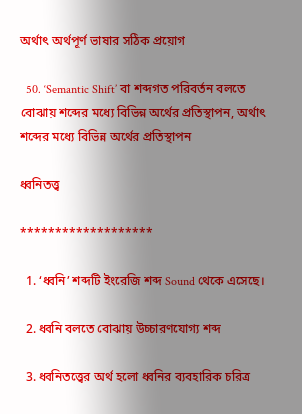অর্থাৎ অর্থপূর্ণ ভাষার সঠিক প্রয়োগ

  50. ‘Semantic Shift’ বা শব্দগত পরিবর্তন বলতে বোঝায় শব্দের মধ্যে বিভিন্ন অর্থের প্রতিস্থাপন, অর্থাৎ শব্দের মধ্যে বিভিন্ন অর্থের প্রতিস্থাপন

ধ্বনিতত্ত্ব

*******************

  1. ‘ধ্বনি’ শব্দটি ইংরেজি শব্দ Sound থেকে এসেছে।

  2. ধ্বনি বলতে বোঝায় উচ্চারণযোগ্য শব্দ

  3. ধ্বনিতত্ত্বের অর্থ হলো ধ্বনির ব্যবহারিক চরিত্র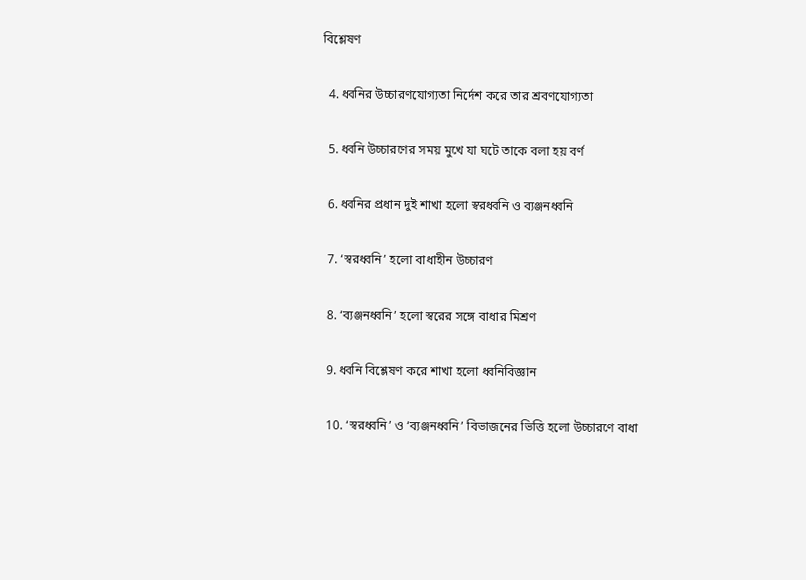বিশ্লেষণ

  4. ধ্বনির উচ্চারণযোগ্যতা নির্দেশ করে তার শ্রবণযোগ্যতা

  5. ধ্বনি উচ্চারণের সময় মুখে যা ঘটে তাকে বলা হয় বর্ণ

  6. ধ্বনির প্রধান দুই শাখা হলো স্বরধ্বনি ও ব্যঞ্জনধ্বনি

  7. ‘স্বরধ্বনি’ হলো বাধাহীন উচ্চারণ

  8. ‘ব্যঞ্জনধ্বনি’ হলো স্বরের সঙ্গে বাধার মিশ্রণ

  9. ধ্বনি বিশ্লেষণ করে শাখা হলো ধ্বনিবিজ্ঞান

  10. ‘স্বরধ্বনি’ ও ‘ব্যঞ্জনধ্বনি’ বিভাজনের ভিত্তি হলো উচ্চারণে বাধা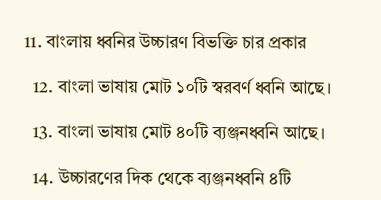11. বাংলায় ধ্বনির উচ্চারণ বিভক্তি চার প্রকার

  12. বাংলা ভাষায় মোট ১০টি স্বরবর্ণ ধ্বনি আছে।

  13. বাংলা ভাষায় মোট ৪০টি ব্যঞ্জনধ্বনি আছে।

  14. উচ্চারণের দিক থেকে ব্যঞ্জনধ্বনি ৪টি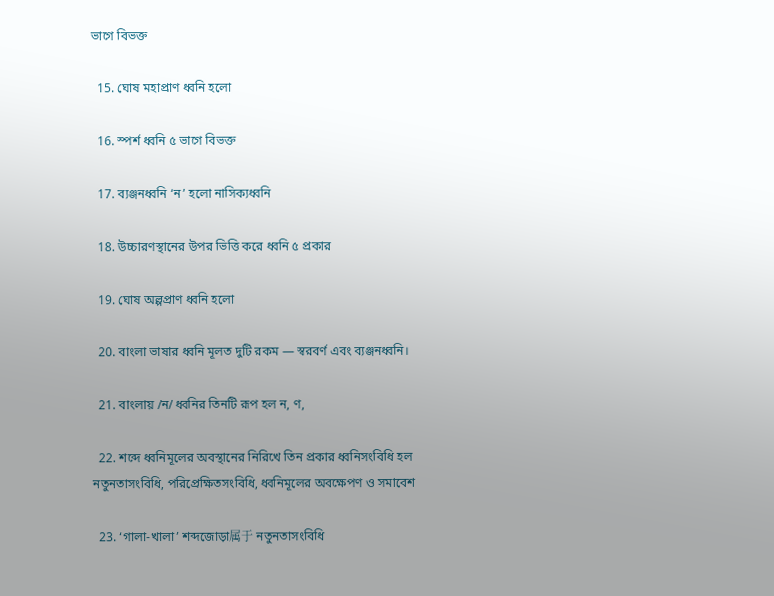ভাগে বিভক্ত

  15. ঘোষ মহাপ্রাণ ধ্বনি হলো

  16. স্পর্শ ধ্বনি ৫ ভাগে বিভক্ত

  17. ব্যঞ্জনধ্বনি ‘ন’ হলো নাসিক্যধ্বনি

  18. উচ্চারণস্থানের উপর ভিত্তি করে ধ্বনি ৫ প্রকার

  19. ঘোষ অল্পপ্রাণ ধ্বনি হলো

  20. বাংলা ভাষার ধ্বনি মূলত দুটি রকম — স্বরবর্ণ এবং ব্যঞ্জনধ্বনি।

  21. বাংলায় /ন/ ধ্বনির তিনটি রূপ হল ন, ণ,

  22. শব্দে ধ্বনিমূলের অবস্থানের নিরিখে তিন প্রকার ধ্বনিসংবিধি হল নতুনতাসংবিধি, পরিপ্রেক্ষিতসংবিধি, ধ্বনিমূলের অবক্ষেপণ ও সমাবেশ

  23. ‘গালা-খালা’ শব্দজোড়া属于 নতুনতাসংবিধি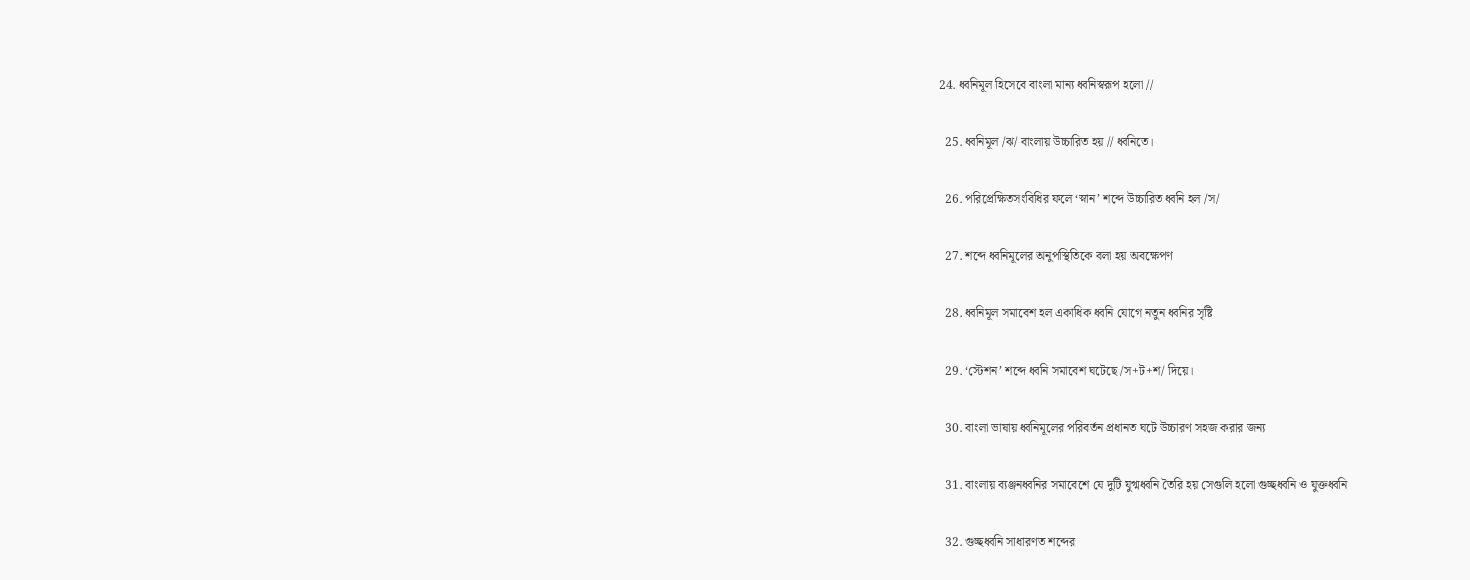24. ধ্বনিমূল হিসেবে বাংলা মান্য ধ্বনিস্বরূপ হলো //

  25. ধ্বনিমূল /ঝ/ বাংলায় উচ্চারিত হয় // ধ্বনিতে।

  26. পরিপ্রেক্ষিতসংবিধির ফলে ‘স্নান’ শব্দে উচ্চারিত ধ্বনি হল /স/

  27. শব্দে ধ্বনিমূলের অনুপস্থিতিকে বলা হয় অবক্ষেপণ

  28. ধ্বনিমূল সমাবেশ হল একাধিক ধ্বনি যোগে নতুন ধ্বনির সৃষ্টি

  29. ‘স্টেশন’ শব্দে ধ্বনি সমাবেশ ঘটেছে /স+ট+শ/ দিয়ে।

  30. বাংলা ভাষায় ধ্বনিমূলের পরিবর্তন প্রধানত ঘটে উচ্চারণ সহজ করার জন্য

  31. বাংলায় ব্যঞ্জনধ্বনির সমাবেশে যে দুটি যুগ্মধ্বনি তৈরি হয় সেগুলি হলো গুচ্ছধ্বনি ও যুক্তধ্বনি

  32. গুচ্ছধ্বনি সাধারণত শব্দের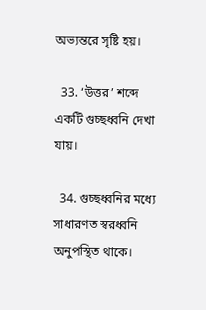অভ্যন্তরে সৃষ্টি হয়।

  33. ‘উত্তর’ শব্দে একটি গুচ্ছধ্বনি দেখা যায়।

  34. গুচ্ছধ্বনির মধ্যে সাধারণত স্বরধ্বনি অনুপস্থিত থাকে।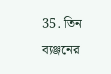35. তিন ব্যঞ্জনের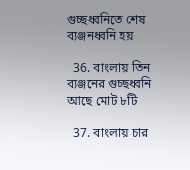গুচ্ছধ্বনিতে শেষ ব্যঞ্জনধ্বনি হয়

  36. বাংলায় তিন ব্যঞ্জনের গুচ্ছধ্বনি আছে মোট ৮টি

  37. বাংলায় চার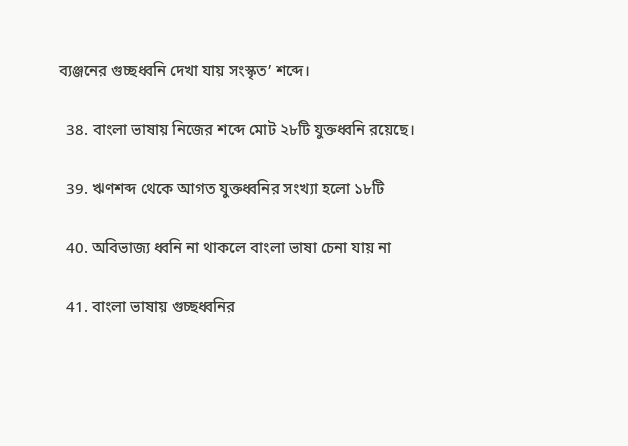ব্যঞ্জনের গুচ্ছধ্বনি দেখা যায় সংস্কৃত’ শব্দে।

  38. বাংলা ভাষায় নিজের শব্দে মোট ২৮টি যুক্তধ্বনি রয়েছে।

  39. ঋণশব্দ থেকে আগত যুক্তধ্বনির সংখ্যা হলো ১৮টি

  40. অবিভাজ্য ধ্বনি না থাকলে বাংলা ভাষা চেনা যায় না

  41. বাংলা ভাষায় গুচ্ছধ্বনির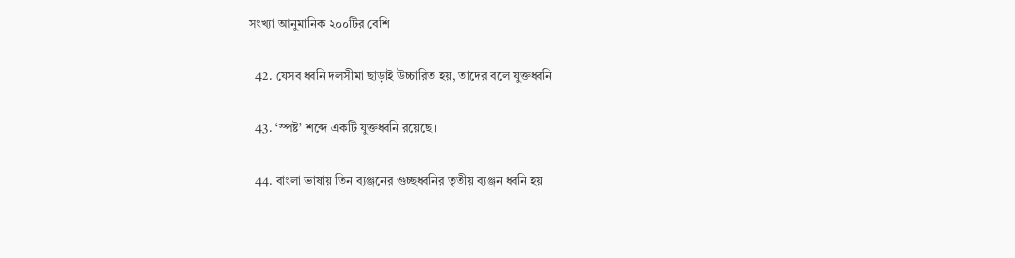সংখ্যা আনুমানিক ২০০টির বেশি

  42. যেসব ধ্বনি দলসীমা ছাড়াই উচ্চারিত হয়, তাদের বলে যুক্তধ্বনি

  43. ‘স্পষ্ট’ শব্দে একটি যুক্তধ্বনি রয়েছে।

  44. বাংলা ভাষায় তিন ব্যঞ্জনের গুচ্ছধ্বনির তৃতীয় ব্যঞ্জন ধ্বনি হয়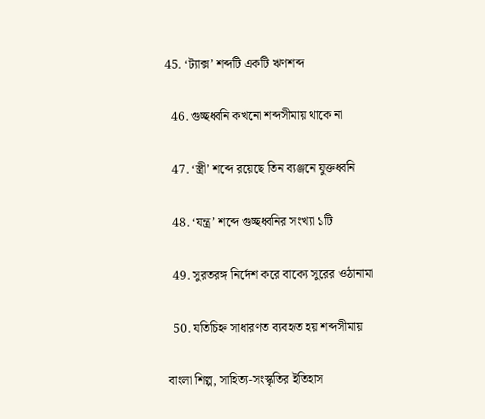45. ‘ট্যাক্স’ শব্দটি একটি ঋণশব্দ

  46. গুচ্ছধ্বনি কখনো শব্দসীমায় থাকে না

  47. ‘স্ত্রী’ শব্দে রয়েছে তিন ব্যঞ্জনে যুক্তধ্বনি

  48. ‘যন্ত্র’ শব্দে গুচ্ছধ্বনির সংখ্যা ১টি

  49. সুরতরঙ্গ নির্দেশ করে বাক্যে সুরের ওঠানামা

  50. যতিচিহ্ন সাধারণত ব্যবহৃত হয় শব্দসীমায়

বাংলা শিল্প, সাহিত্য-সংস্কৃতির ইতিহাস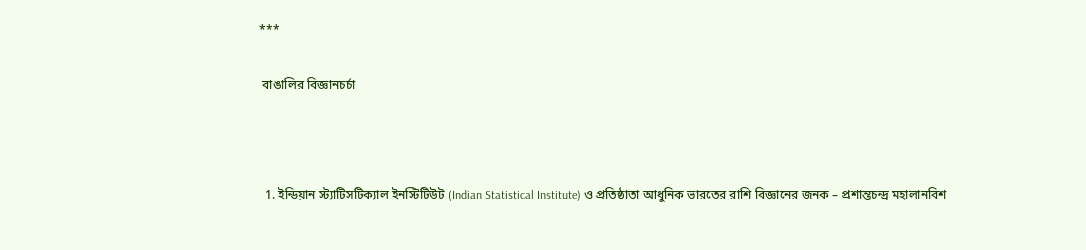***

 বাঙালির বিজ্ঞানচর্চা



  1. ইন্ডিয়ান স্ট্যাটিসটিক্যাল ইনস্টিটিউট (Indian Statistical Institute) ও প্রতিষ্ঠাতা আধুনিক ভারতের রাশি বিজ্ঞানের জনক – প্রশান্তচন্দ্র মহালানবিশ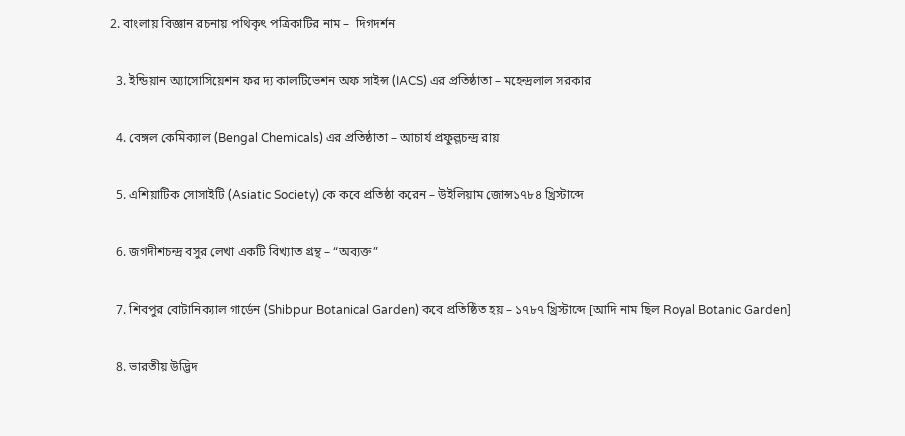2. বাংলায় বিজ্ঞান রচনায় পথিকৃৎ পত্রিকাটির নাম –  দিগদর্শন

  3. ইন্ডিয়ান অ্যাসোসিয়েশন ফর দ্য কালটিভেশন অফ সাইন্স (IACS) এর প্রতিষ্ঠাতা – মহেন্দ্রলাল সরকার

  4. বেঙ্গল কেমিক্যাল (Bengal Chemicals) এর প্রতিষ্ঠাতা – আচার্য প্রফুল্লচন্দ্র রায়

  5. এশিয়াটিক সোসাইটি (Asiatic Society) কে কবে প্রতিষ্ঠা করেন – উইলিয়াম জোন্স১৭৮৪ খ্রিস্টাব্দে

  6. জগদীশচন্দ্র বসুর লেখা একটি বিখ্যাত গ্রন্থ – “অব্যক্ত”

  7. শিবপুর বোটানিক্যাল গার্ডেন (Shibpur Botanical Garden) কবে প্রতিষ্ঠিত হয় – ১৭৮৭ খ্রিস্টাব্দে [আদি নাম ছিল Royal Botanic Garden]

  8. ভারতীয় উদ্ভিদ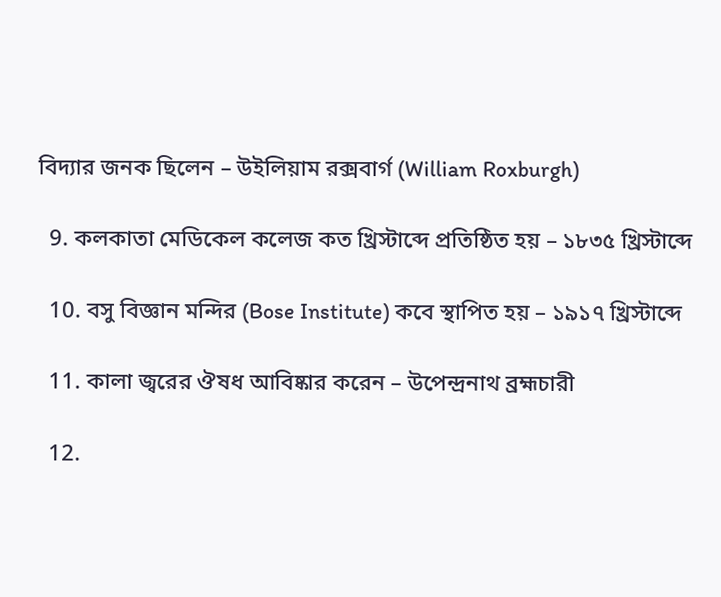বিদ্যার জনক ছিলেন – উইলিয়াম রক্সবার্গ (William Roxburgh)

  9. কলকাতা মেডিকেল কলেজ কত খ্রিস্টাব্দে প্রতিষ্ঠিত হয় – ১৮৩৫ খ্রিস্টাব্দে

  10. বসু বিজ্ঞান মন্দির (Bose Institute) কবে স্থাপিত হয় – ১৯১৭ খ্রিস্টাব্দে

  11. কালা জ্বরের ঔষধ আবিষ্কার করেন – উপেন্দ্রনাথ ব্রহ্মচারী

  12.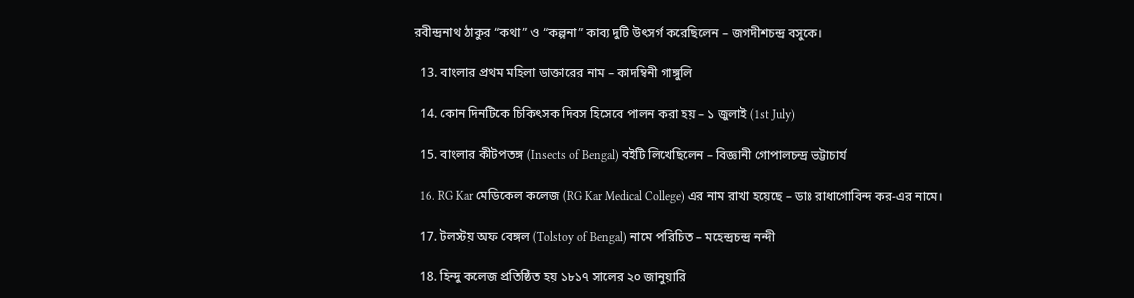রবীন্দ্রনাথ ঠাকুর “কথা” ও “কল্পনা” কাব্য দুটি উৎসর্গ করেছিলেন – জগদীশচন্দ্র বসুকে।

  13. বাংলার প্রথম মহিলা ডাক্তারের নাম – কাদম্বিনী গাঙ্গুলি

  14. কোন দিনটিকে চিকিৎসক দিবস হিসেবে পালন করা হয় – ১ জুলাই (1st July)

  15. বাংলার কীটপতঙ্গ (Insects of Bengal) বইটি লিখেছিলেন – বিজ্ঞানী গোপালচন্দ্র ভট্টাচার্য

  16. RG Kar মেডিকেল কলেজ (RG Kar Medical College) এর নাম রাখা হয়েছে – ডাঃ রাধাগোবিন্দ কর-এর নামে।

  17. টলস্টয় অফ বেঙ্গল (Tolstoy of Bengal) নামে পরিচিত – মহেন্দ্রচন্দ্র নন্দী

  18. হিন্দু কলেজ প্রতিষ্ঠিত হয় ১৮১৭ সালের ২০ জানুয়ারি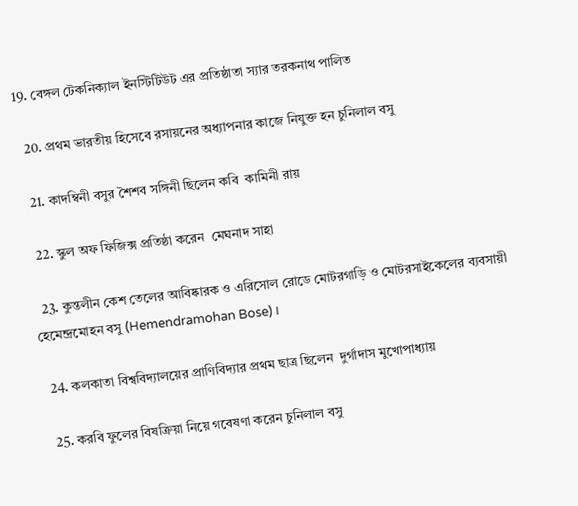19. বেঙ্গল টেকনিক্যাল ইনস্টিটিউট এর প্রতিষ্ঠাতা স্যার তরকনাথ পালিত

  20. প্রথম ভারতীয় হিসেবে রসায়নের অধ্যাপনার কাজে নিযুক্ত হন চুনিলাল বসু

  21. কাদম্বিনী বসুর শৈশব সঙ্গিনী ছিলেন কবি  কামিনী রায়

  22. স্কুল অফ ফিজিক্স প্রতিষ্ঠা করেন  মেঘনাদ সাহা

  23. কুন্তলীন কেশ তেলের আবিষ্কারক ও এরিসোল রোডে মোটরগাড়ি ও মোটরসাইকেলের ব্যবসায়ী হেমেন্দ্রমোহন বসু (Hemendramohan Bose)।

  24. কলকাতা বিশ্ববিদ্যালয়ের প্রাণিবিদ্যার প্রথম ছাত্র ছিলেন  দুর্গাদাস মুখোপাধ্যায়

  25. করবি ফুলের বিষক্রিয়া নিয়ে গবেষণা করেন চুনিলাল বসু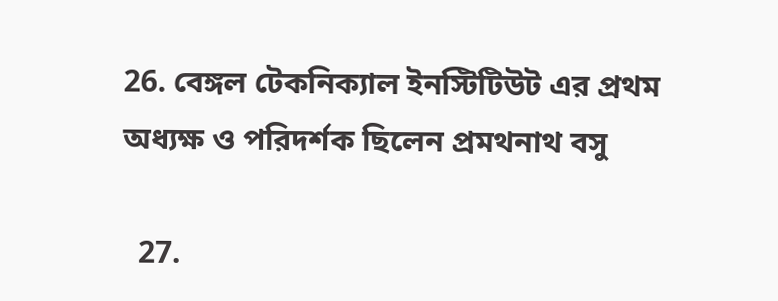26. বেঙ্গল টেকনিক্যাল ইনস্টিটিউট এর প্রথম অধ্যক্ষ ও পরিদর্শক ছিলেন প্রমথনাথ বসু

  27.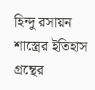হিন্দু রসায়ন শাস্ত্রের ইতিহাস গ্রন্থের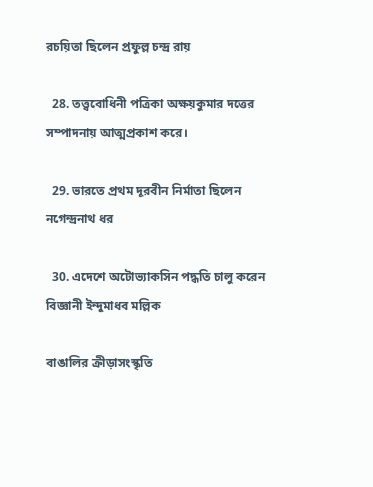রচয়িতা ছিলেন প্রফুল্ল চন্দ্র রায়

  28. তত্ত্ববোধিনী পত্রিকা অক্ষয়কুমার দত্তের সম্পাদনায় আত্মপ্রকাশ করে।

  29. ভারতে প্রথম দূরবীন নির্মাতা ছিলেন নগেন্দ্রনাথ ধর

  30. এদেশে অটোভ্যাকসিন পদ্ধতি চালু করেন বিজ্ঞানী ইন্দুমাধব মল্লিক

বাঙালির ক্রীড়াসংস্কৃতি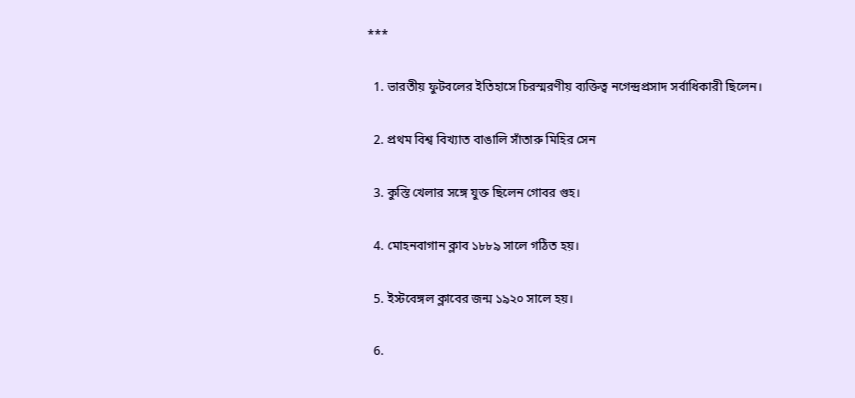***

  1. ভারতীয় ফুটবলের ইতিহাসে চিরস্মরণীয় ব্যক্তিত্ব নগেন্দ্রপ্রসাদ সর্বাধিকারী ছিলেন।

  2. প্রথম বিশ্ব বিখ্যাত বাঙালি সাঁতারু মিহির সেন

  3. কুস্তি খেলার সঙ্গে যুক্ত ছিলেন গোবর গুহ।

  4. মোহনবাগান ক্লাব ১৮৮৯ সালে গঠিত হয়।

  5. ইস্টবেঙ্গল ক্লাবের জন্ম ১৯২০ সালে হয়।

  6.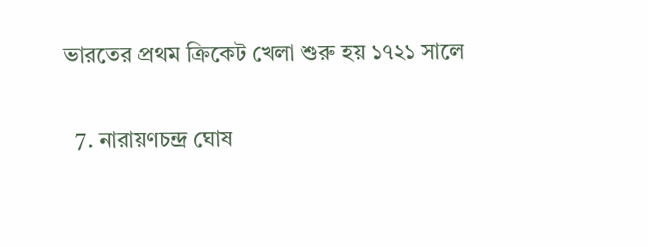ভারতের প্রথম ক্রিকেট খেলা শুরু হয় ১৭২১ সালে

  7. নারায়ণচন্দ্র ঘোষ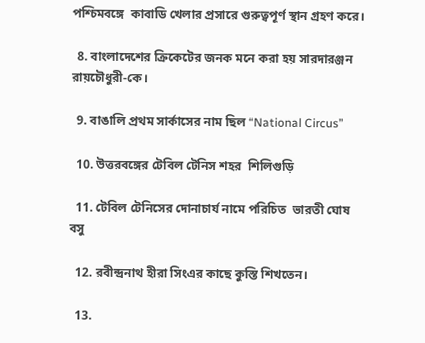পশ্চিমবঙ্গে  কাবাডি খেলার প্রসারে গুরুত্বপূর্ণ স্থান গ্রহণ করে।

  8. বাংলাদেশের ক্রিকেটের জনক মনে করা হয় সারদারঞ্জন রায়চৌধুরী-কে।

  9. বাঙালি প্রথম সার্কাসের নাম ছিল “National Circus”

  10. উত্তরবঙ্গের টেবিল টেনিস শহর  শিলিগুড়ি

  11. টেবিল টেনিসের দোনাচার্য নামে পরিচিত  ভারতী ঘোষ বসু

  12. রবীন্দ্রনাথ হীরা সিংএর কাছে কুস্তি শিখতেন।

  13.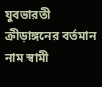যুবভারতী ক্রীড়াঙ্গনের বর্তমান নাম স্বামী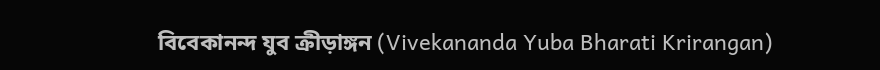বিবেকানন্দ যুব ক্রীড়াঙ্গন (Vivekananda Yuba Bharati Krirangan)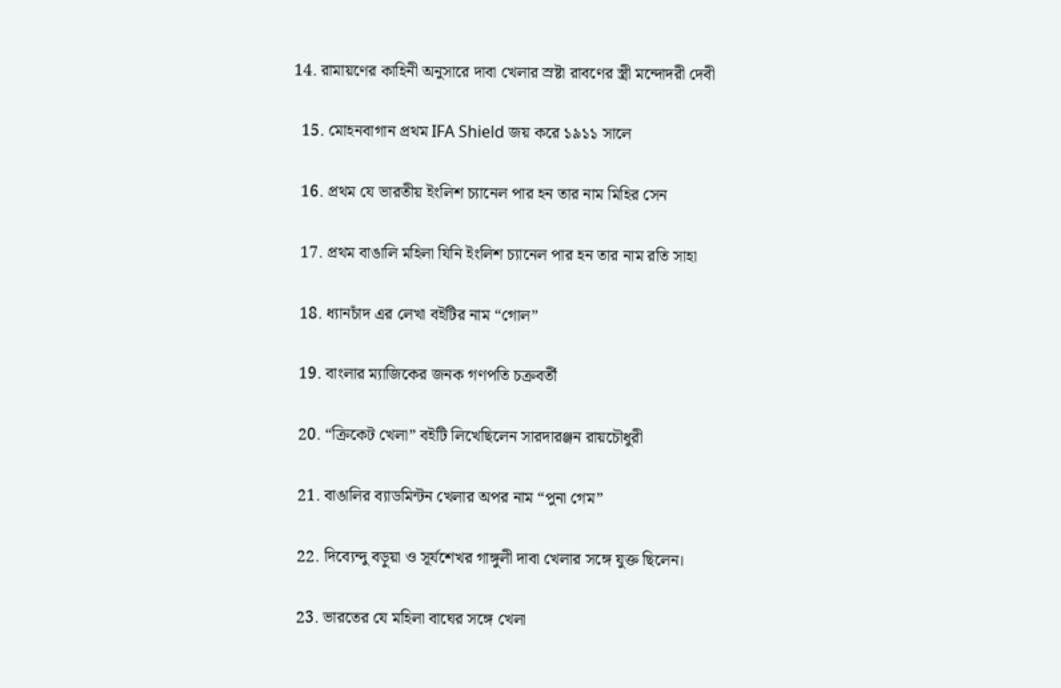14. রামায়ণের কাহিনী অনুসারে দাবা খেলার স্রষ্টা রাবণের স্ত্রী মন্দোদরী দেবী

  15. মোহনবাগান প্রথম IFA Shield জয় করে ১৯১১ সালে

  16. প্রথম যে ভারতীয় ইংলিশ চ্যানেল পার হন তার নাম মিহির সেন

  17. প্রথম বাঙালি মহিলা যিনি ইংলিশ চ্যানেল পার হন তার নাম রতি সাহা

  18. ধ্যানচাঁদ এর লেখা বইটির নাম “গোল”

  19. বাংলার ম্যাজিকের জনক গণপতি চক্রবর্তী

  20. “ক্রিকেট খেলা” বইটি লিখেছিলেন সারদারঞ্জন রায়চৌধুরী

  21. বাঙালির ব্যাডমিন্টন খেলার অপর নাম “পুনা গেম”

  22. দিব্যেন্দু বড়ুয়া ও সূর্যশেখর গাঙ্গুলী দাবা খেলার সঙ্গে যুক্ত ছিলেন।

  23. ভারতের যে মহিলা বাঘের সঙ্গে খেলা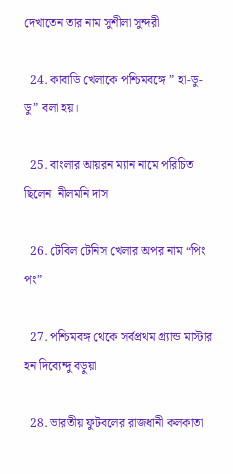দেখাতেন তার নাম সুশীলা সুন্দরী

  24. কাবাডি খেলাকে পশ্চিমবঙ্গে ” হা-ডু-ডু” বলা হয়।

  25. বাংলার আয়রন ম্যান নামে পরিচিত ছিলেন  নীলমনি দাস

  26. টেবিল টেনিস খেলার অপর নাম “পিং পং”

  27. পশ্চিমবঙ্গ থেকে সর্বপ্রথম গ্র্যান্ড মাস্টার হন দিব্যেন্দু বড়ুয়া

  28. ভারতীয় ফুটবলের রাজধানী কলকাতা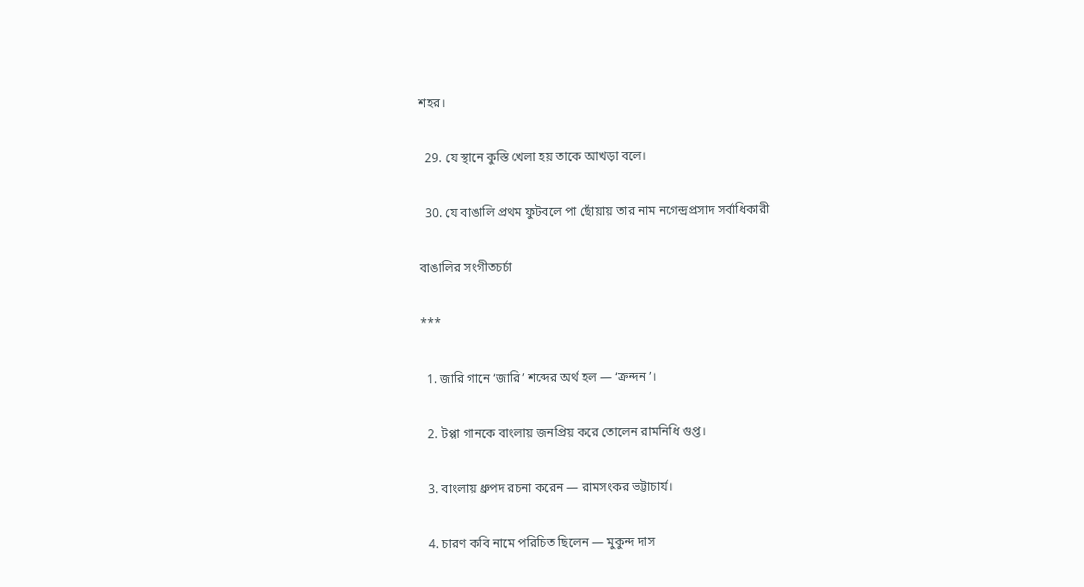শহর।

  29. যে স্থানে কুস্তি খেলা হয় তাকে আখড়া বলে।

  30. যে বাঙালি প্রথম ফুটবলে পা ছোঁয়ায় তার নাম নগেন্দ্রপ্রসাদ সর্বাধিকারী

বাঙালির সংগীতচর্চা

***

  1. জারি গানে ‘জারি’ শব্দের অর্থ হল — ‘ক্রন্দন’।

  2. টপ্পা গানকে বাংলায় জনপ্রিয় করে তোলেন রামনিধি গুপ্ত।

  3. বাংলায় ধ্রুপদ রচনা করেন — রামসংকর ভট্টাচার্য।

  4. চারণ কবি নামে পরিচিত ছিলেন — মুকুন্দ দাস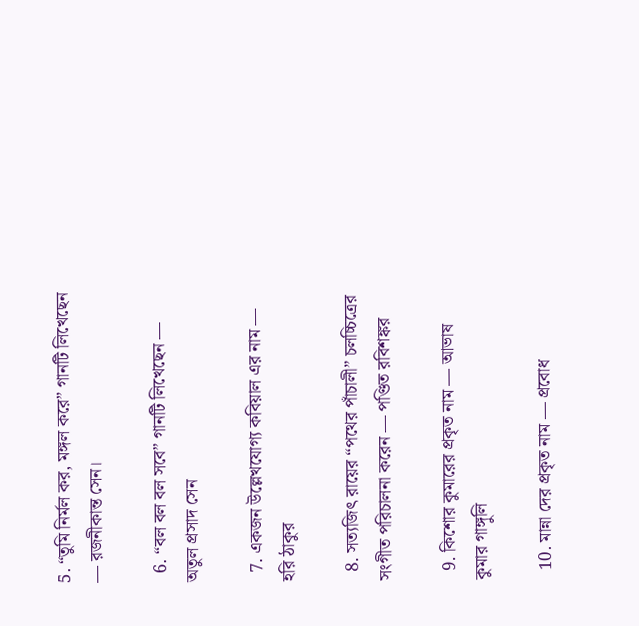5. “তুমি নির্মল কর, মঙ্গল করে” গানটি লিখেছেন — রজনীকান্ত সেন।

  6. “বল বল বল সবে” গানটি লিখেছেন — অতুল প্রসাদ সেন

  7. একজন উল্লেখযোগ্য কবিয়াল এর নাম — হরি ঠাকুর

  8. সত্যজিৎ রায়ের “পথের পাঁচালী” চলচ্চিত্রের সংগীত পরিচালনা করেন — পণ্ডিত রবিশঙ্কর

  9. কিশোর কুমারের প্রকৃত নাম — আভাষ কুমার গাঙ্গুলি

  10. মান্না দের প্রকৃত নাম — প্রবোধ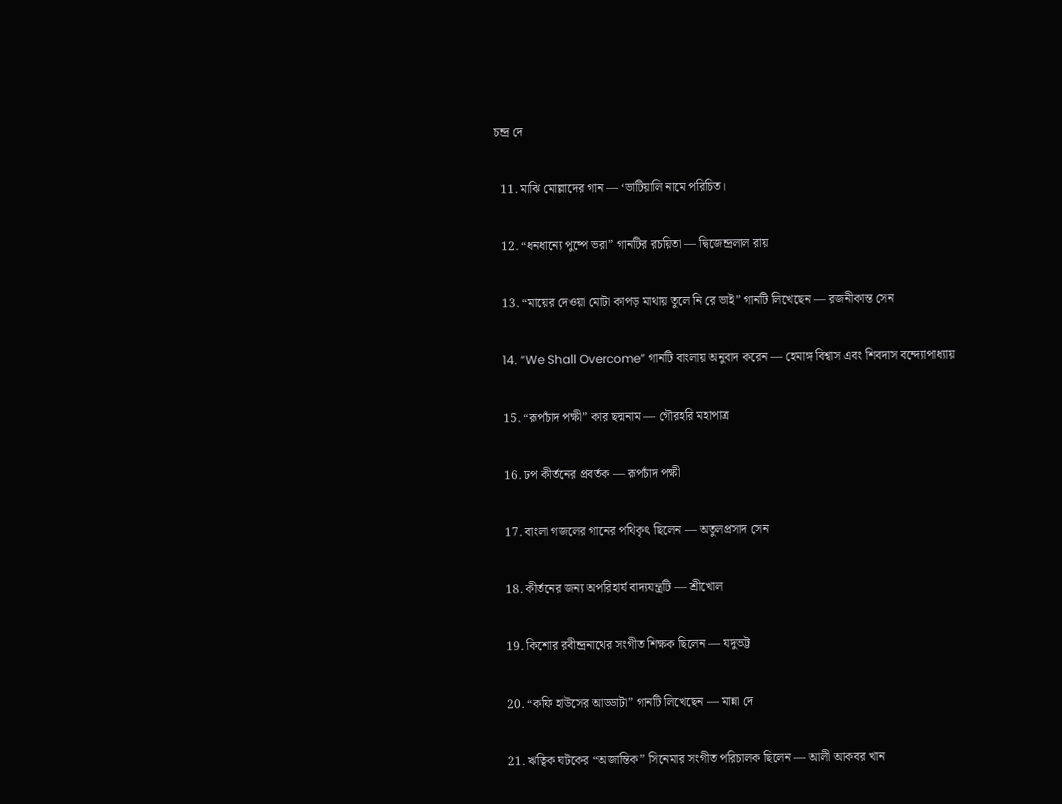চন্দ্র দে

  11. মাঝি মোল্লাদের গান — ‘ভাটিয়ালি নামে পরিচিত।

  12. “ধনধান্যে পুষ্পে ভরা” গানটির রচয়িতা — দ্বিজেন্দ্রলাল রায়

  13. “মায়ের দেওয়া মোটা কাপড় মাথায় তুলে নি রে ভাই” গানটি লিখেছেন — রজনীকান্ত সেন

  14. “We Shall Overcome” গানটি বাংলায় অনুবাদ করেন — হেমাঙ্গ বিশ্বাস এবং শিবদাস বন্দ্যোপাধ্যায়

  15. “রূপচাঁদ পক্ষী” কার ছদ্মনাম — গৌরহরি মহাপাত্র

  16. ঢপ কীর্তনের প্রবর্তক — রূপচাঁদ পক্ষী

  17. বাংলা গজলের গানের পথিকৃৎ ছিলেন — অতুলপ্রসাদ সেন

  18. কীর্তনের জন্য অপরিহার্য বাদ্যযন্ত্রটি — শ্রীখোল

  19. কিশোর রবীন্দ্রনাথের সংগীত শিক্ষক ছিলেন — যদুভট্ট

  20. “কফি হাউসের আড্ডাটা” গানটি লিখেছেন — মান্না দে

  21. ঋত্বিক ঘটকের “অজান্তিক” সিনেমার সংগীত পরিচালক ছিলেন — আলী আকবর খান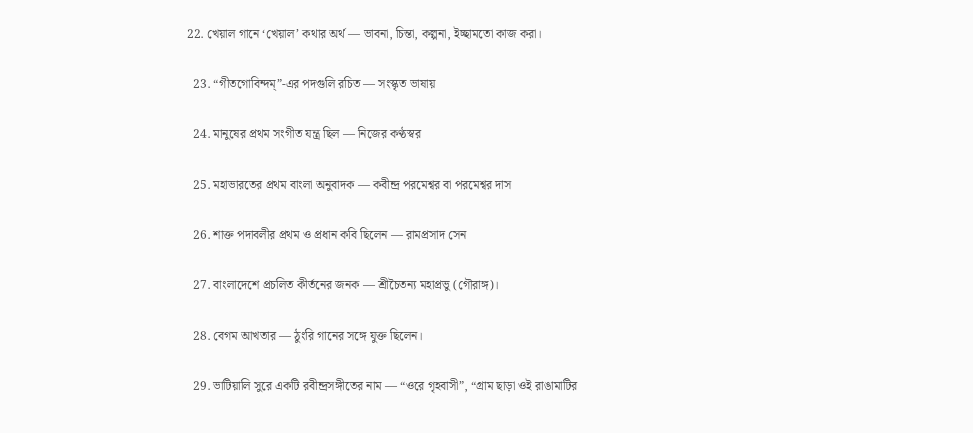22. খেয়াল গানে ‘খেয়াল’ কথার অর্থ — ভাবনা, চিন্তা, কল্পনা, ইচ্ছামতো কাজ করা।

  23. “গীতগোবিন্দম্”-এর পদগুলি রচিত — সংস্কৃত ভাষায়

  24. মানুষের প্রথম সংগীত যন্ত্র ছিল — নিজের কণ্ঠস্বর

  25. মহাভারতের প্রথম বাংলা অনুবাদক — কবীন্দ্র পরমেশ্বর বা পরমেশ্বর দাস

  26. শাক্ত পদাবলীর প্রথম ও প্রধান কবি ছিলেন — রামপ্রসাদ সেন

  27. বাংলাদেশে প্রচলিত কীর্তনের জনক — শ্রীচৈতন্য মহাপ্রভু (গৌরাঙ্গ)।

  28. বেগম আখতার — ঠুংরি গানের সঙ্গে যুক্ত ছিলেন।

  29. ভাটিয়ালি সুরে একটি রবীন্দ্রসঙ্গীতের নাম — “ওরে গৃহবাসী”, “গ্রাম ছাড়া ওই রাঙামাটির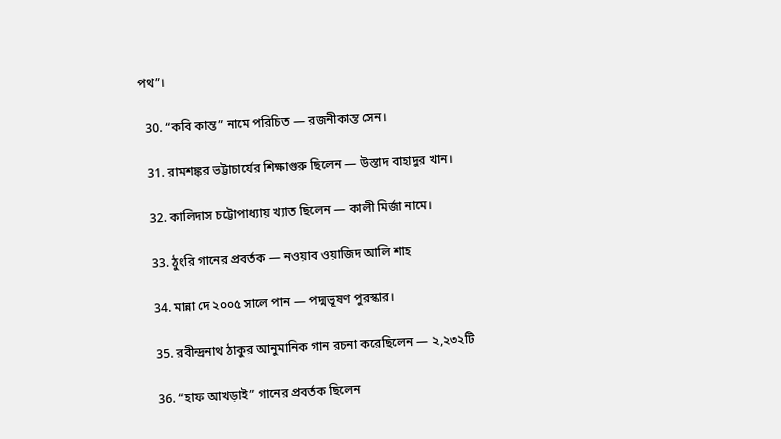পথ”।

  30. “কবি কান্ত” নামে পরিচিত — রজনীকান্ত সেন।

  31. রামশঙ্কর ভট্টাচার্যের শিক্ষাগুরু ছিলেন — উস্তাদ বাহাদুর খান।

  32. কালিদাস চট্টোপাধ্যায় খ্যাত ছিলেন — কালী মির্জা নামে।

  33. ঠুংরি গানের প্রবর্তক — নওয়াব ওয়াজিদ আলি শাহ

  34. মান্না দে ২০০৫ সালে পান — পদ্মভূষণ পুরস্কার।

  35. রবীন্দ্রনাথ ঠাকুর আনুমানিক গান রচনা করেছিলেন — ২,২৩২টি

  36. “হাফ আখড়াই” গানের প্রবর্তক ছিলেন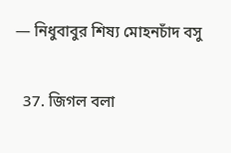— নিধুবাবুর শিষ্য মোহনচাঁদ বসু

  37. জিগল বলা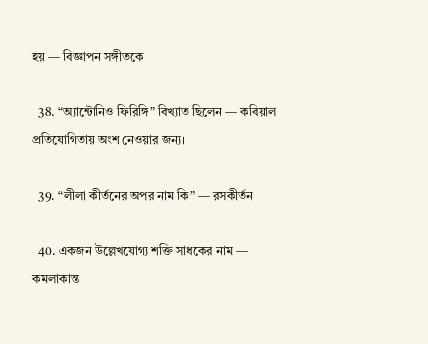হয় — বিজ্ঞাপন সঙ্গীতকে

  38. “অ্যান্টোনিও ফিরিঙ্গি” বিখ্যাত ছিলেন — কবিয়াল প্রতিযোগিতায় অংশ নেওয়ার জন্য।

  39. “লীলা কীর্তনের অপর নাম কি” — রসকীর্তন

  40. একজন উল্লেখযোগ্য শক্তি সাধকের নাম — কমলাকান্ত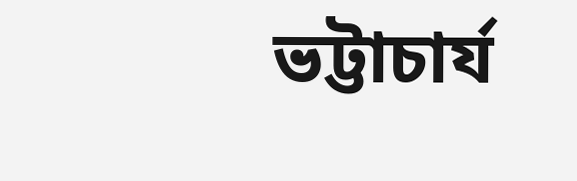ভট্টাচার্য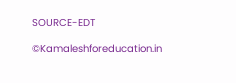SOURCE-EDT

©Kamaleshforeducation.in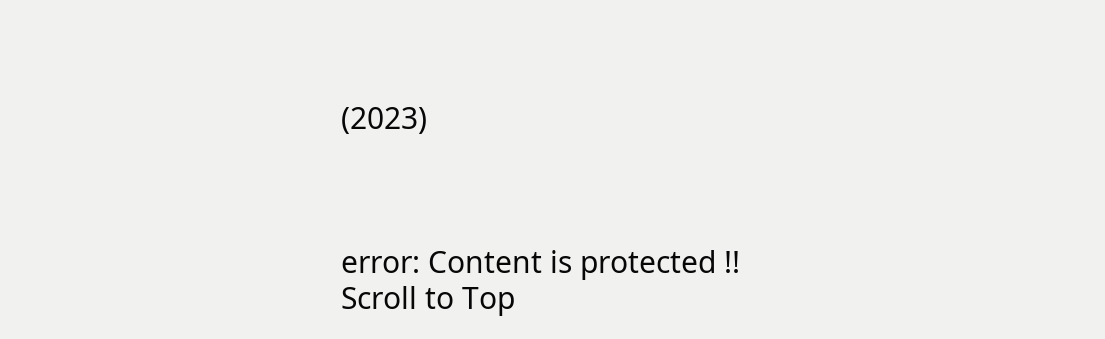(2023)



error: Content is protected !!
Scroll to Top